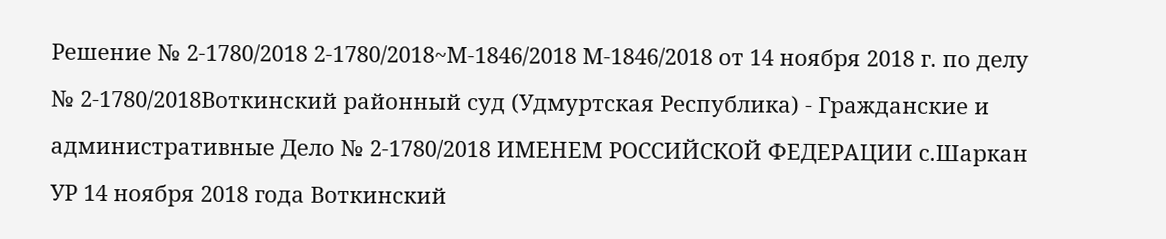Решение № 2-1780/2018 2-1780/2018~М-1846/2018 М-1846/2018 от 14 ноября 2018 г. по делу № 2-1780/2018Воткинский районный суд (Удмуртская Республика) - Гражданские и административные Дело № 2-1780/2018 ИМЕНЕМ РОССИЙСКОЙ ФЕДЕРАЦИИ с.Шаркан УР 14 ноября 2018 года Воткинский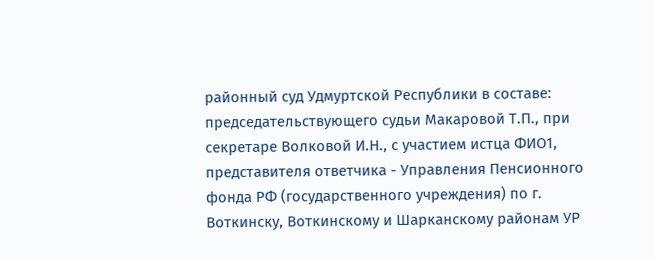районный суд Удмуртской Республики в составе: председательствующего судьи Макаровой Т.П., при секретаре Волковой И.Н., с участием истца ФИО1, представителя ответчика - Управления Пенсионного фонда РФ (государственного учреждения) по г. Воткинску, Воткинскому и Шарканскому районам УР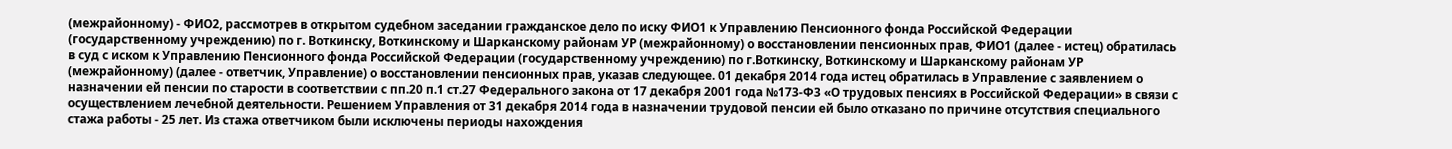(межрайонному) - ФИО2, рассмотрев в открытом судебном заседании гражданское дело по иску ФИО1 к Управлению Пенсионного фонда Российской Федерации (государственному учреждению) по г. Воткинску, Воткинскому и Шарканскому районам УР (межрайонному) о восстановлении пенсионных прав, ФИО1 (далее - истец) обратилась в суд с иском к Управлению Пенсионного фонда Российской Федерации (государственному учреждению) по г.Воткинску, Воткинскому и Шарканскому районам УР (межрайонному) (далее - ответчик, Управление) о восстановлении пенсионных прав, указав следующее. 01 декабря 2014 года истец обратилась в Управление с заявлением о назначении ей пенсии по старости в соответствии с пп.20 п.1 ст.27 Федерального закона от 17 декабря 2001 года №173-Ф3 «О трудовых пенсиях в Российской Федерации» в связи с осуществлением лечебной деятельности. Решением Управления от 31 декабря 2014 года в назначении трудовой пенсии ей было отказано по причине отсутствия специального стажа работы - 25 лет. Из стажа ответчиком были исключены периоды нахождения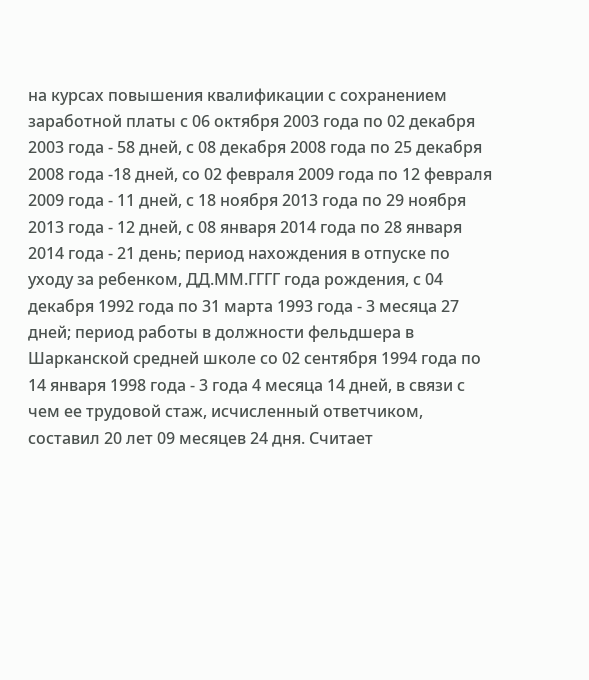на курсах повышения квалификации с сохранением заработной платы с 06 октября 2003 года по 02 декабря 2003 года - 58 дней, с 08 декабря 2008 года по 25 декабря 2008 года -18 дней, со 02 февраля 2009 года по 12 февраля 2009 года - 11 дней, с 18 ноября 2013 года по 29 ноября 2013 года - 12 дней, с 08 января 2014 года по 28 января 2014 года - 21 день; период нахождения в отпуске по уходу за ребенком, ДД.ММ.ГГГГ года рождения, с 04 декабря 1992 года по 31 марта 1993 года - 3 месяца 27 дней; период работы в должности фельдшера в Шарканской средней школе со 02 сентября 1994 года по 14 января 1998 года - 3 года 4 месяца 14 дней, в связи с чем ее трудовой стаж, исчисленный ответчиком, составил 20 лет 09 месяцев 24 дня. Считает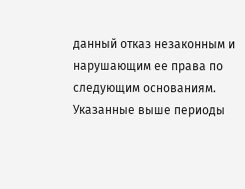данный отказ незаконным и нарушающим ее права по следующим основаниям. Указанные выше периоды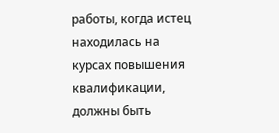работы, когда истец находилась на курсах повышения квалификации, должны быть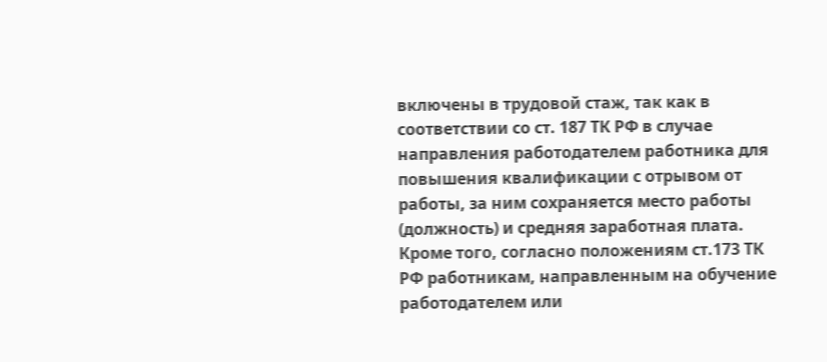включены в трудовой стаж, так как в соответствии со ст. 187 ТК РФ в случае направления работодателем работника для повышения квалификации с отрывом от работы, за ним сохраняется место работы (должность) и средняя заработная плата. Кроме того, согласно положениям ст.173 ТК РФ работникам, направленным на обучение работодателем или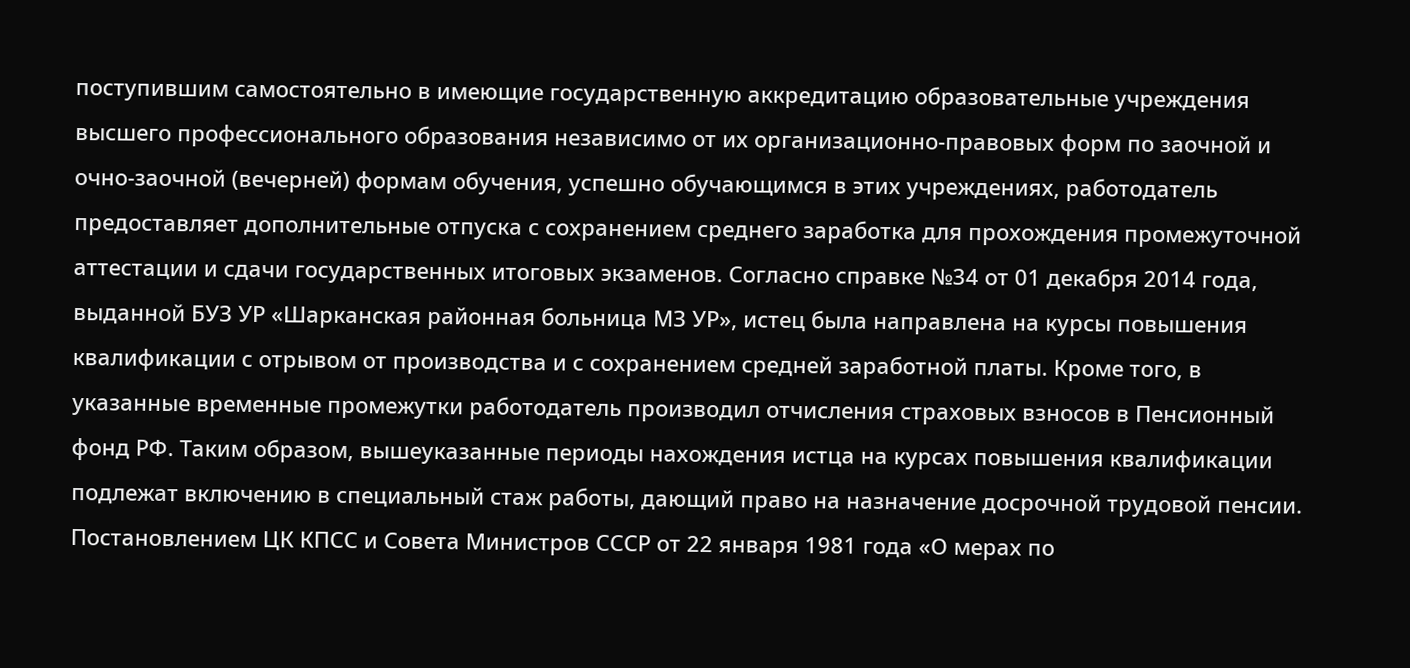поступившим самостоятельно в имеющие государственную аккредитацию образовательные учреждения высшего профессионального образования независимо от их организационно-правовых форм по заочной и очно-заочной (вечерней) формам обучения, успешно обучающимся в этих учреждениях, работодатель предоставляет дополнительные отпуска с сохранением среднего заработка для прохождения промежуточной аттестации и сдачи государственных итоговых экзаменов. Согласно справке №34 от 01 декабря 2014 года, выданной БУЗ УР «Шарканская районная больница МЗ УР», истец была направлена на курсы повышения квалификации с отрывом от производства и с сохранением средней заработной платы. Кроме того, в указанные временные промежутки работодатель производил отчисления страховых взносов в Пенсионный фонд РФ. Таким образом, вышеуказанные периоды нахождения истца на курсах повышения квалификации подлежат включению в специальный стаж работы, дающий право на назначение досрочной трудовой пенсии. Постановлением ЦК КПСС и Совета Министров СССР от 22 января 1981 года «О мерах по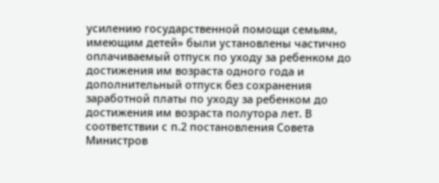усилению государственной помощи семьям, имеющим детей» были установлены частично оплачиваемый отпуск по уходу за ребенком до достижения им возраста одного года и дополнительный отпуск без сохранения заработной платы по уходу за ребенком до достижения им возраста полутора лет. В соответствии с п.2 постановления Совета Министров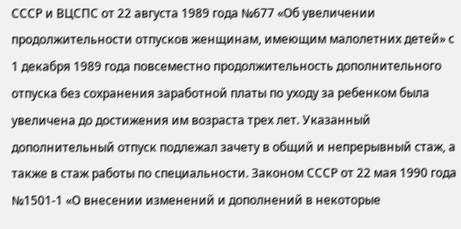СССР и ВЦСПС от 22 августа 1989 года №677 «Об увеличении продолжительности отпусков женщинам, имеющим малолетних детей» с 1 декабря 1989 года повсеместно продолжительность дополнительного отпуска без сохранения заработной платы по уходу за ребенком была увеличена до достижения им возраста трех лет. Указанный дополнительный отпуск подлежал зачету в общий и непрерывный стаж, а также в стаж работы по специальности. Законом СССР от 22 мая 1990 года №1501-1 «О внесении изменений и дополнений в некоторые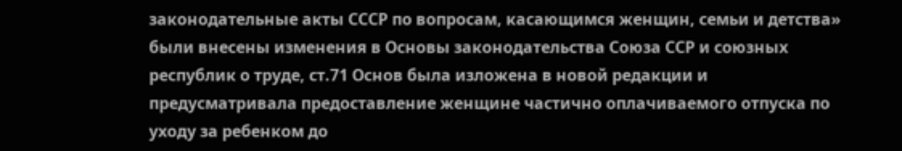законодательные акты СССР по вопросам, касающимся женщин, семьи и детства» были внесены изменения в Основы законодательства Союза ССР и союзных республик о труде, ст.71 Основ была изложена в новой редакции и предусматривала предоставление женщине частично оплачиваемого отпуска по уходу за ребенком до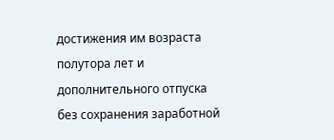достижения им возраста полутора лет и дополнительного отпуска без сохранения заработной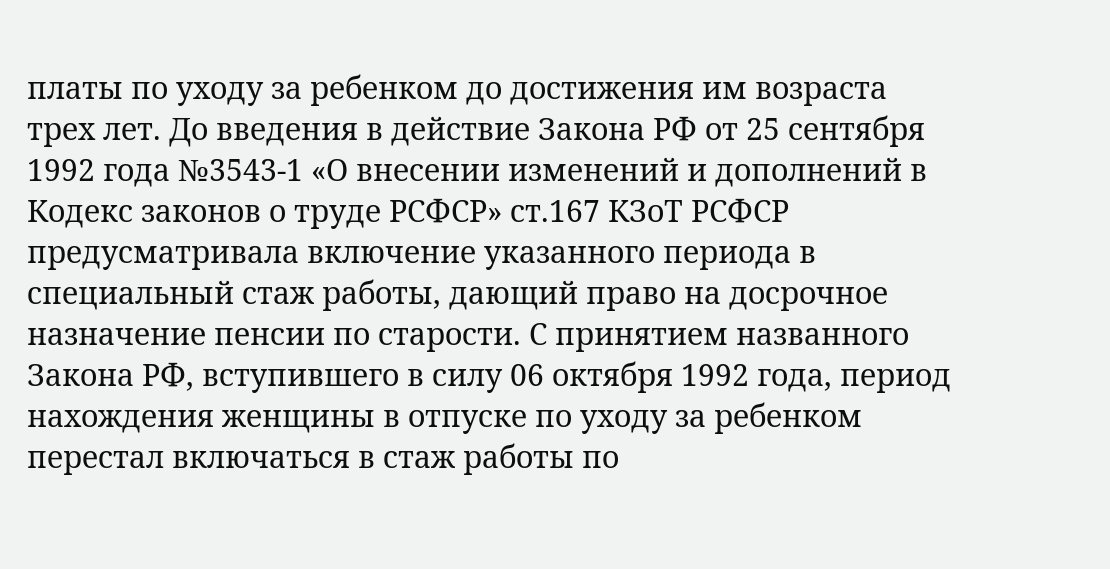платы по уходу за ребенком до достижения им возраста трех лет. До введения в действие Закона РФ от 25 сентября 1992 года №3543-1 «О внесении изменений и дополнений в Кодекс законов о труде РСФСР» ст.167 КЗоТ РСФСР предусматривала включение указанного периода в специальный стаж работы, дающий право на досрочное назначение пенсии по старости. С принятием названного Закона РФ, вступившего в силу 06 октября 1992 года, период нахождения женщины в отпуске по уходу за ребенком перестал включаться в стаж работы по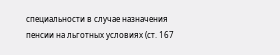специальности в случае назначения пенсии на льготных условиях (ст. 167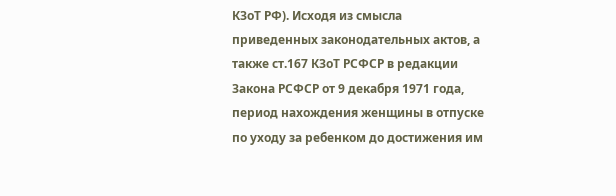КЗоТ РФ). Исходя из смысла приведенных законодательных актов, а также ст.167 КЗоТ РСФСР в редакции Закона РСФСР от 9 декабря 1971 года, период нахождения женщины в отпуске по уходу за ребенком до достижения им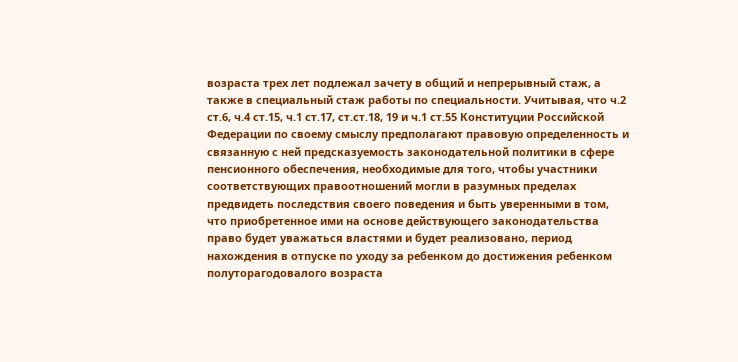возраста трех лет подлежал зачету в общий и непрерывный стаж, а также в специальный стаж работы по специальности. Учитывая, что ч.2 ст.6, ч.4 ст.15, ч.1 ст.17, ст.ст.18, 19 и ч.1 ст.55 Конституции Российской Федерации по своему смыслу предполагают правовую определенность и связанную с ней предсказуемость законодательной политики в сфере пенсионного обеспечения, необходимые для того, чтобы участники соответствующих правоотношений могли в разумных пределах предвидеть последствия своего поведения и быть уверенными в том, что приобретенное ими на основе действующего законодательства право будет уважаться властями и будет реализовано, период нахождения в отпуске по уходу за ребенком до достижения ребенком полуторагодовалого возраста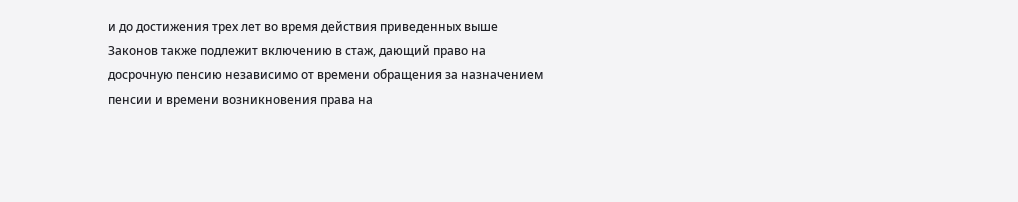и до достижения трех лет во время действия приведенных выше Законов также подлежит включению в стаж, дающий право на досрочную пенсию независимо от времени обращения за назначением пенсии и времени возникновения права на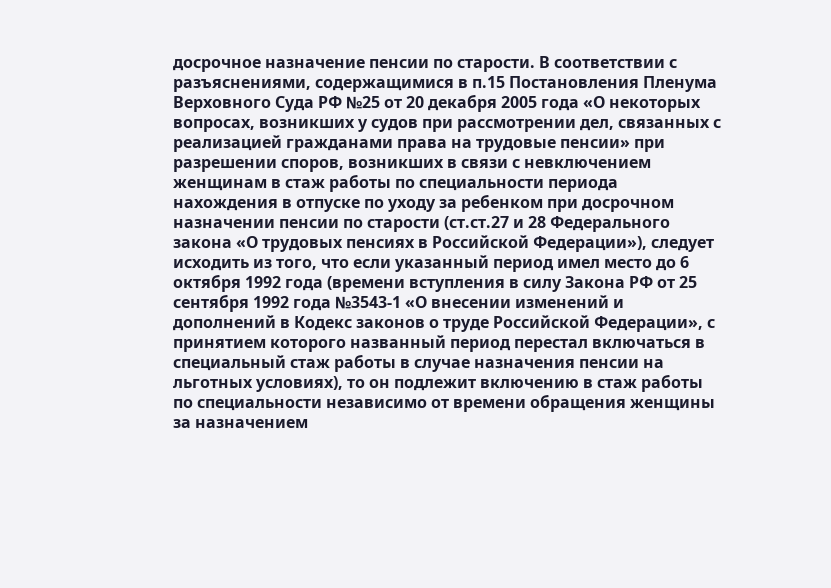досрочное назначение пенсии по старости. В соответствии с разъяснениями, содержащимися в п.15 Постановления Пленума Верховного Суда РФ №25 от 20 декабря 2005 года «О некоторых вопросах, возникших у судов при рассмотрении дел, связанных с реализацией гражданами права на трудовые пенсии» при разрешении споров, возникших в связи с невключением женщинам в стаж работы по специальности периода нахождения в отпуске по уходу за ребенком при досрочном назначении пенсии по старости (ст.ст.27 и 28 Федерального закона «О трудовых пенсиях в Российской Федерации»), следует исходить из того, что если указанный период имел место до 6 октября 1992 года (времени вступления в силу Закона РФ от 25 сентября 1992 года №3543-1 «О внесении изменений и дополнений в Кодекс законов о труде Российской Федерации», с принятием которого названный период перестал включаться в специальный стаж работы в случае назначения пенсии на льготных условиях), то он подлежит включению в стаж работы по специальности независимо от времени обращения женщины за назначением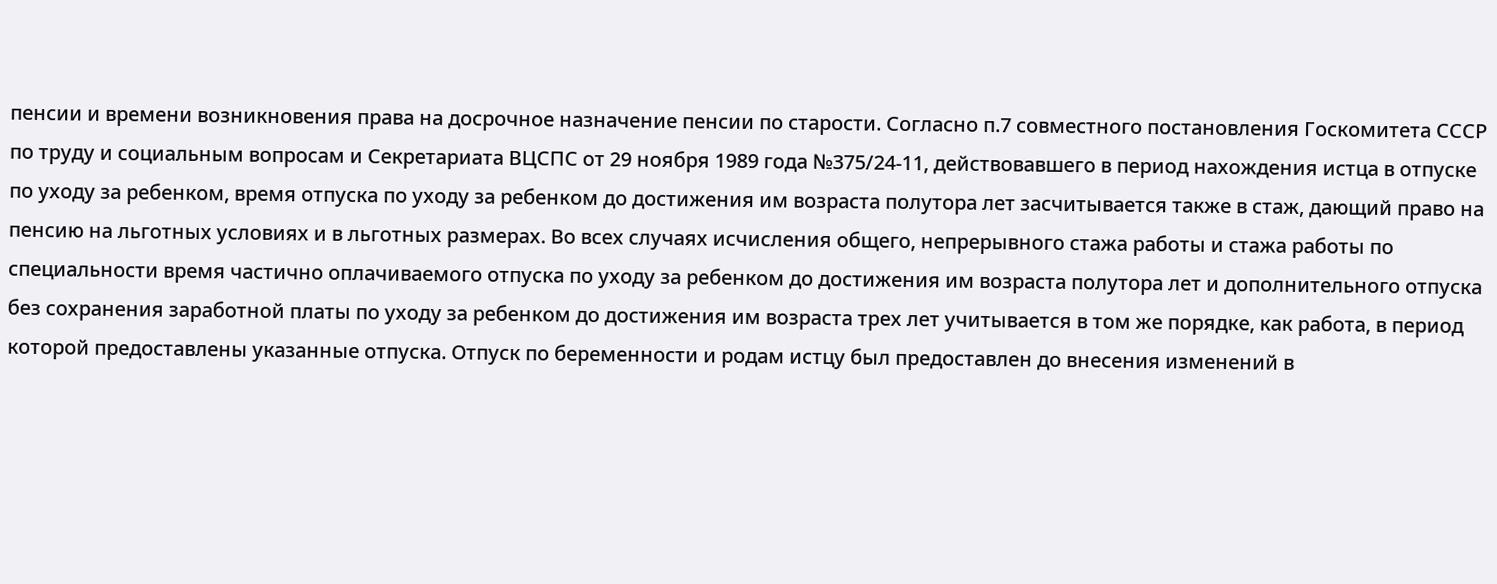пенсии и времени возникновения права на досрочное назначение пенсии по старости. Согласно п.7 совместного постановления Госкомитета СССР по труду и социальным вопросам и Секретариата ВЦСПС от 29 ноября 1989 года №375/24-11, действовавшего в период нахождения истца в отпуске по уходу за ребенком, время отпуска по уходу за ребенком до достижения им возраста полутора лет засчитывается также в стаж, дающий право на пенсию на льготных условиях и в льготных размерах. Во всех случаях исчисления общего, непрерывного стажа работы и стажа работы по специальности время частично оплачиваемого отпуска по уходу за ребенком до достижения им возраста полутора лет и дополнительного отпуска без сохранения заработной платы по уходу за ребенком до достижения им возраста трех лет учитывается в том же порядке, как работа, в период которой предоставлены указанные отпуска. Отпуск по беременности и родам истцу был предоставлен до внесения изменений в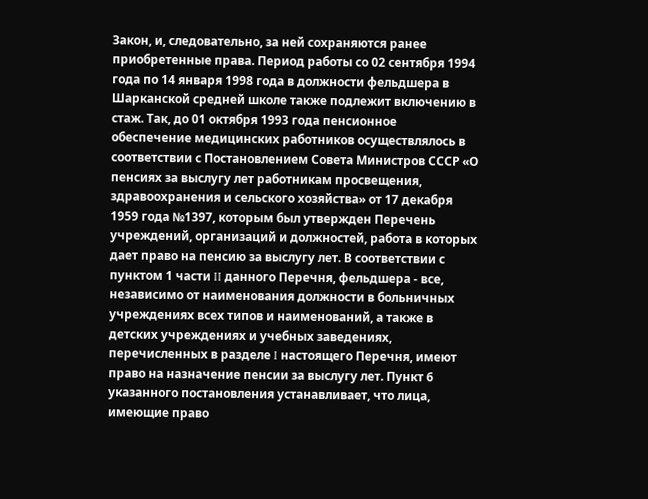Закон, и, следовательно, за ней сохраняются ранее приобретенные права. Период работы со 02 сентября 1994 года по 14 января 1998 года в должности фельдшера в Шарканской средней школе также подлежит включению в стаж. Так, до 01 октября 1993 года пенсионное обеспечение медицинских работников осуществлялось в соответствии с Постановлением Совета Министров СССР «О пенсиях за выслугу лет работникам просвещения, здравоохранения и сельского хозяйства» от 17 декабря 1959 года №1397, которым был утвержден Перечень учреждений, организаций и должностей, работа в которых дает право на пенсию за выслугу лет. В соответствии с пунктом 1 части II данного Перечня, фельдшера - все, независимо от наименования должности в больничных учреждениях всех типов и наименований, а также в детских учреждениях и учебных заведениях, перечисленных в разделе I настоящего Перечня, имеют право на назначение пенсии за выслугу лет. Пункт 6 указанного постановления устанавливает, что лица, имеющие право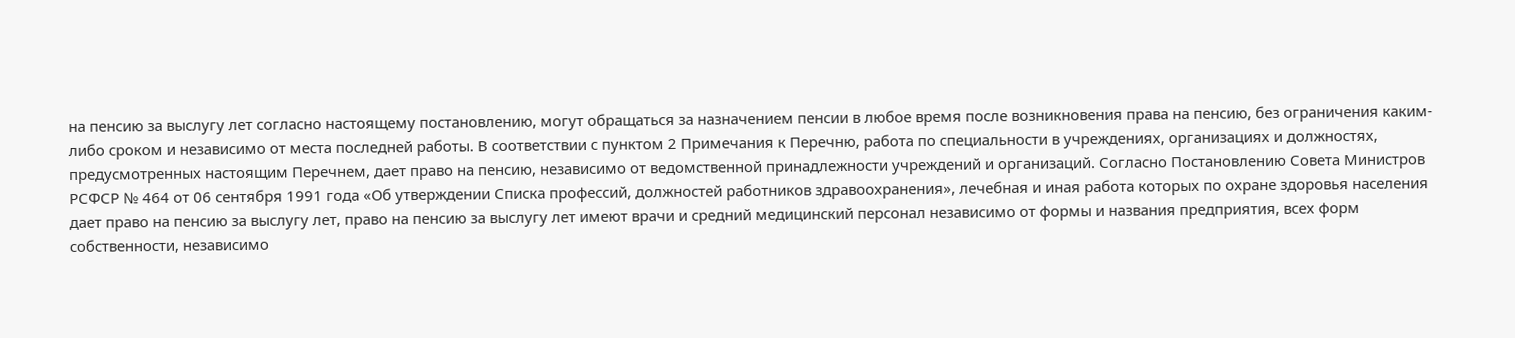на пенсию за выслугу лет согласно настоящему постановлению, могут обращаться за назначением пенсии в любое время после возникновения права на пенсию, без ограничения каким-либо сроком и независимо от места последней работы. В соответствии с пунктом 2 Примечания к Перечню, работа по специальности в учреждениях, организациях и должностях, предусмотренных настоящим Перечнем, дает право на пенсию, независимо от ведомственной принадлежности учреждений и организаций. Согласно Постановлению Совета Министров РСФСР № 464 от 06 сентября 1991 года «Об утверждении Списка профессий, должностей работников здравоохранения», лечебная и иная работа которых по охране здоровья населения дает право на пенсию за выслугу лет, право на пенсию за выслугу лет имеют врачи и средний медицинский персонал независимо от формы и названия предприятия, всех форм собственности, независимо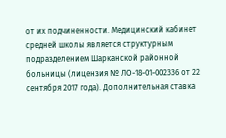от их подчиненности. Медицинский кабинет средней школы является структурным подразделением Шарканской районной больницы (лицензия № ЛО-18-01-002336 от 22 сентября 2017 года). Дополнительная ставка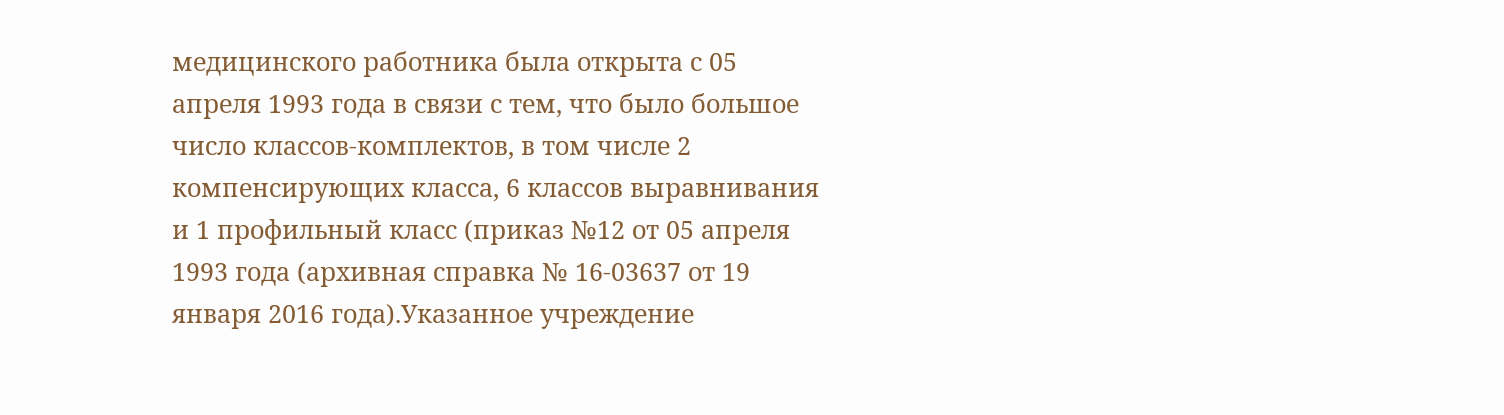медицинского работника была открыта с 05 апреля 1993 года в связи с тем, что было большое число классов-комплектов, в том числе 2 компенсирующих класса, 6 классов выравнивания и 1 профильный класс (приказ №12 от 05 апреля 1993 года (архивная справка № 16-03637 от 19 января 2016 года).Указанное учреждение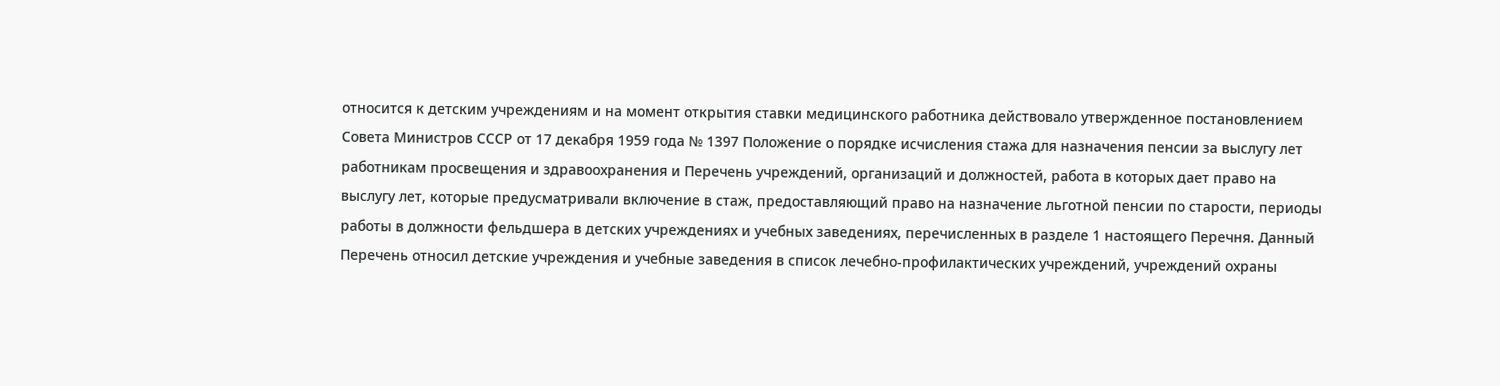относится к детским учреждениям и на момент открытия ставки медицинского работника действовало утвержденное постановлением Совета Министров СССР от 17 декабря 1959 года № 1397 Положение о порядке исчисления стажа для назначения пенсии за выслугу лет работникам просвещения и здравоохранения и Перечень учреждений, организаций и должностей, работа в которых дает право на выслугу лет, которые предусматривали включение в стаж, предоставляющий право на назначение льготной пенсии по старости, периоды работы в должности фельдшера в детских учреждениях и учебных заведениях, перечисленных в разделе 1 настоящего Перечня. Данный Перечень относил детские учреждения и учебные заведения в список лечебно-профилактических учреждений, учреждений охраны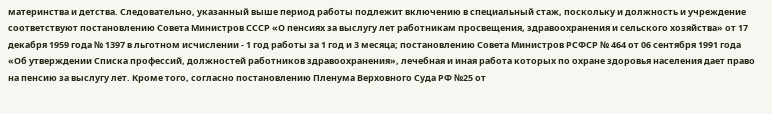материнства и детства. Следовательно, указанный выше период работы подлежит включению в специальный стаж, поскольку и должность и учреждение соответствуют постановлению Совета Министров СССР «О пенсиях за выслугу лет работникам просвещения, здравоохранения и сельского хозяйства» от 17 декабря 1959 года № 1397 в льготном исчислении - 1 год работы за 1 год и 3 месяца; постановлению Совета Министров РСФСР № 464 от 06 сентября 1991 года «Об утверждении Списка профессий, должностей работников здравоохранения», лечебная и иная работа которых по охране здоровья населения дает право на пенсию за выслугу лет. Кроме того, согласно постановлению Пленума Верховного Суда РФ №25 от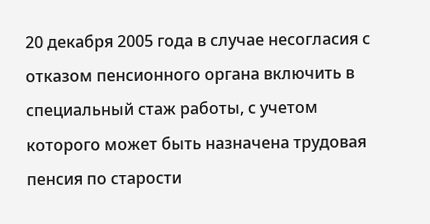20 декабря 2005 года в случае несогласия с отказом пенсионного органа включить в специальный стаж работы, с учетом которого может быть назначена трудовая пенсия по старости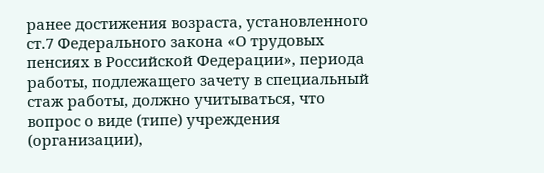ранее достижения возраста, установленного ст.7 Федерального закона «О трудовых пенсиях в Российской Федерации», периода работы, подлежащего зачету в специальный стаж работы, должно учитываться, что вопрос о виде (типе) учреждения (организации),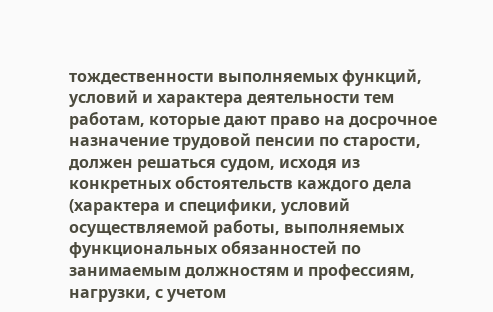тождественности выполняемых функций, условий и характера деятельности тем работам, которые дают право на досрочное назначение трудовой пенсии по старости, должен решаться судом, исходя из конкретных обстоятельств каждого дела (характера и специфики, условий осуществляемой работы, выполняемых функциональных обязанностей по занимаемым должностям и профессиям, нагрузки, с учетом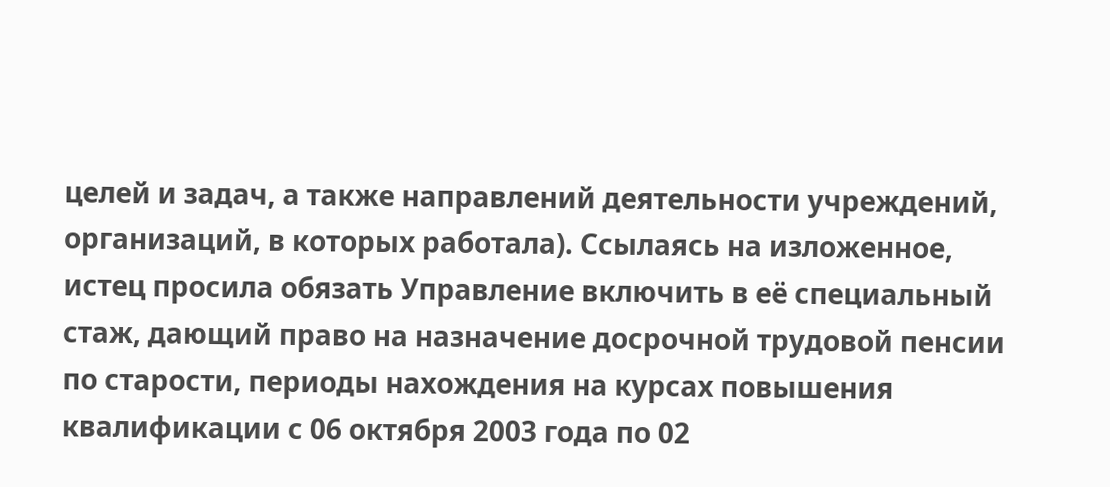целей и задач, а также направлений деятельности учреждений, организаций, в которых работала). Ссылаясь на изложенное, истец просила обязать Управление включить в её специальный стаж, дающий право на назначение досрочной трудовой пенсии по старости, периоды нахождения на курсах повышения квалификации с 06 октября 2003 года по 02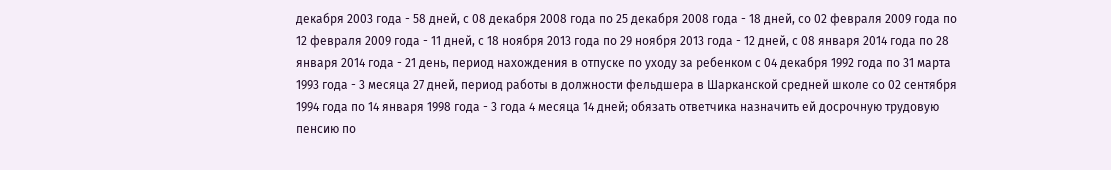декабря 2003 года - 58 дней, с 08 декабря 2008 года по 25 декабря 2008 года - 18 дней, со 02 февраля 2009 года по 12 февраля 2009 года - 11 дней, с 18 ноября 2013 года по 29 ноября 2013 года - 12 дней, с 08 января 2014 года по 28 января 2014 года - 21 день, период нахождения в отпуске по уходу за ребенком с 04 декабря 1992 года по 31 марта 1993 года - 3 месяца 27 дней, период работы в должности фельдшера в Шарканской средней школе со 02 сентября 1994 года по 14 января 1998 года - 3 года 4 месяца 14 дней; обязать ответчика назначить ей досрочную трудовую пенсию по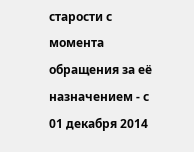старости с момента обращения за её назначением - с 01 декабря 2014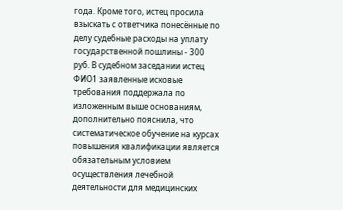года. Кроме того, истец просила взыскать с ответчика понесённые по делу судебные расходы на уплату государственной пошлины - 300 руб. В судебном заседании истец ФИО1 заявленные исковые требования поддержала по изложенным выше основаниям, дополнительно пояснила, что систематическое обучение на курсах повышения квалификации является обязательным условием осуществления лечебной деятельности для медицинских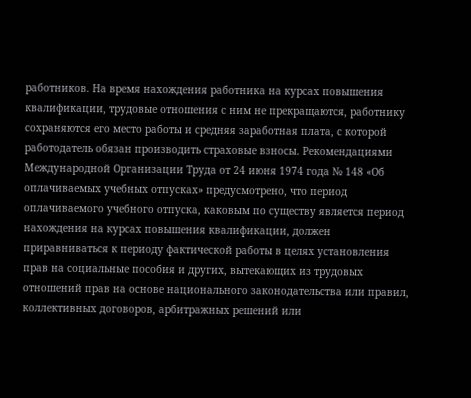работников. На время нахождения работника на курсах повышения квалификации, трудовые отношения с ним не прекращаются, работнику сохраняются его место работы и средняя заработная плата, с которой работодатель обязан производить страховые взносы. Рекомендациями Международной Организации Труда от 24 июня 1974 года № 148 «Об оплачиваемых учебных отпусках» предусмотрено, что период оплачиваемого учебного отпуска, каковым по существу является период нахождения на курсах повышения квалификации, должен приравниваться к периоду фактической работы в целях установления прав на социальные пособия и других, вытекающих из трудовых отношений прав на основе национального законодательства или правил, коллективных договоров, арбитражных решений или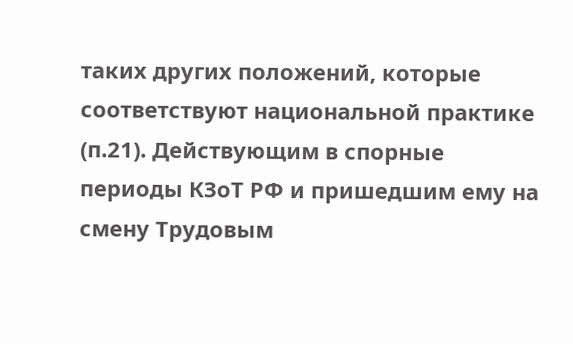таких других положений, которые соответствуют национальной практике (п.21). Действующим в спорные периоды КЗоТ РФ и пришедшим ему на смену Трудовым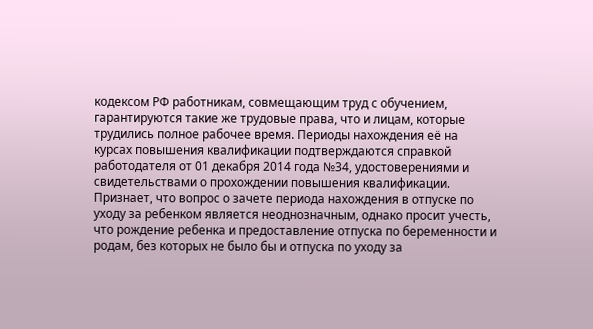кодексом РФ работникам, совмещающим труд с обучением, гарантируются такие же трудовые права, что и лицам, которые трудились полное рабочее время. Периоды нахождения её на курсах повышения квалификации подтверждаются справкой работодателя от 01 декабря 2014 года №34, удостоверениями и свидетельствами о прохождении повышения квалификации. Признает, что вопрос о зачете периода нахождения в отпуске по уходу за ребенком является неоднозначным, однако просит учесть, что рождение ребенка и предоставление отпуска по беременности и родам, без которых не было бы и отпуска по уходу за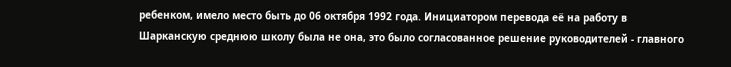ребенком, имело место быть до 06 октября 1992 года. Инициатором перевода её на работу в Шарканскую среднюю школу была не она, это было согласованное решение руководителей - главного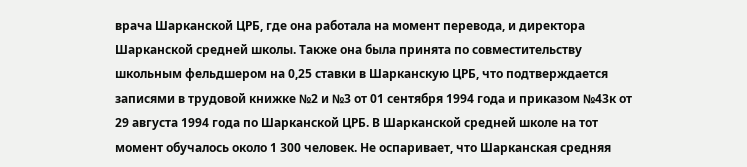врача Шарканской ЦРБ, где она работала на момент перевода, и директора Шарканской средней школы. Также она была принята по совместительству школьным фельдшером на 0,25 ставки в Шарканскую ЦРБ, что подтверждается записями в трудовой книжке №2 и №3 от 01 сентября 1994 года и приказом №43к от 29 августа 1994 года по Шарканской ЦРБ. В Шарканской средней школе на тот момент обучалось около 1 300 человек. Не оспаривает, что Шарканская средняя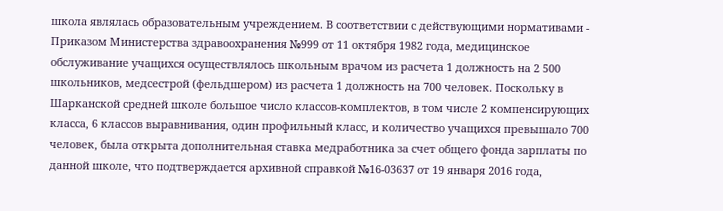школа являлась образовательным учреждением. В соответствии с действующими нормативами - Приказом Министерства здравоохранения №999 от 11 октября 1982 года, медицинское обслуживание учащихся осуществлялось школьным врачом из расчета 1 должность на 2 500 школьников, медсестрой (фельдшером) из расчета 1 должность на 700 человек. Поскольку в Шарканской средней школе большое число классов-комплектов, в том числе 2 компенсирующих класса, 6 классов выравнивания, один профильный класс, и количество учащихся превышало 700 человек, была открыта дополнительная ставка медработника за счет общего фонда зарплаты по данной школе, что подтверждается архивной справкой №16-03637 от 19 января 2016 года,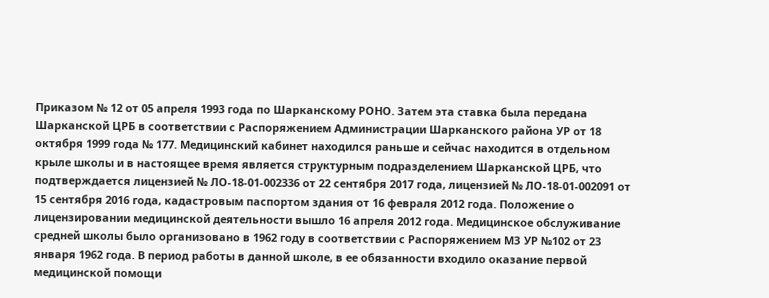Приказом № 12 от 05 апреля 1993 года по Шарканскому РОНО. Затем эта ставка была передана Шарканской ЦРБ в соответствии с Распоряжением Администрации Шарканского района УР от 18 октября 1999 года № 177. Медицинский кабинет находился раньше и сейчас находится в отдельном крыле школы и в настоящее время является структурным подразделением Шарканской ЦРБ, что подтверждается лицензией № ЛО-18-01-002336 от 22 сентября 2017 года, лицензией № ЛО-18-01-002091 от 15 сентября 2016 года, кадастровым паспортом здания от 16 февраля 2012 года. Положение о лицензировании медицинской деятельности вышло 16 апреля 2012 года. Медицинское обслуживание средней школы было организовано в 1962 году в соответствии с Распоряжением МЗ УР №102 от 23 января 1962 года. В период работы в данной школе, в ее обязанности входило оказание первой медицинской помощи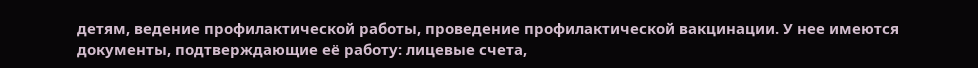детям, ведение профилактической работы, проведение профилактической вакцинации. У нее имеются документы, подтверждающие её работу: лицевые счета,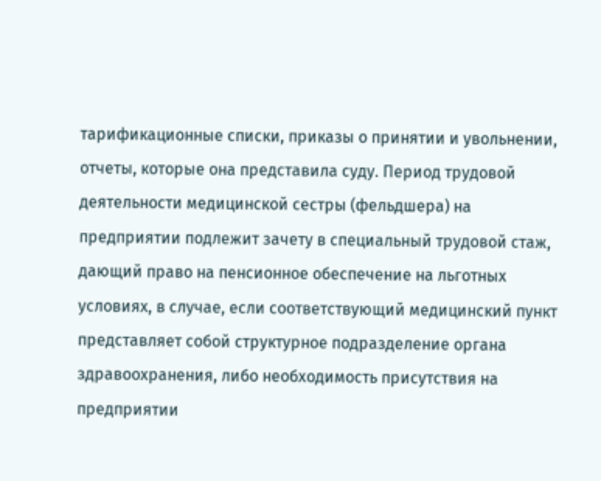тарификационные списки, приказы о принятии и увольнении, отчеты, которые она представила суду. Период трудовой деятельности медицинской сестры (фельдшера) на предприятии подлежит зачету в специальный трудовой стаж, дающий право на пенсионное обеспечение на льготных условиях, в случае, если соответствующий медицинский пункт представляет собой структурное подразделение органа здравоохранения, либо необходимость присутствия на предприятии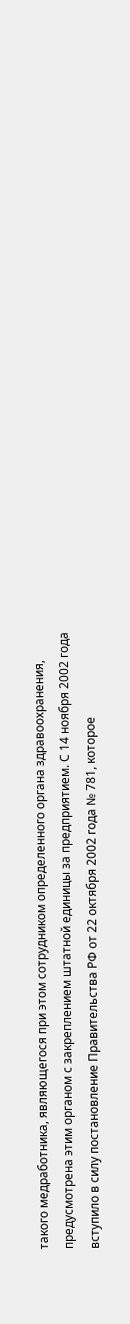такого медработника, являющегося при этом сотрудником определенного органа здравоохранения, предусмотрена этим органом с закреплением штатной единицы за предприятием. С 14 ноября 2002 года вступило в силу постановление Правительства РФ от 22 октября 2002 года № 781, которое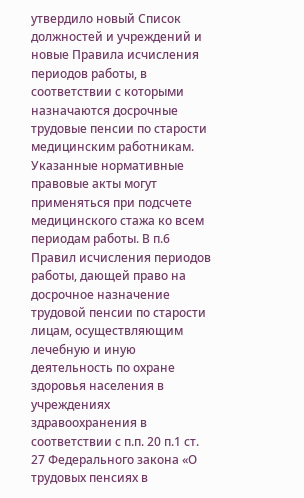утвердило новый Список должностей и учреждений и новые Правила исчисления периодов работы, в соответствии с которыми назначаются досрочные трудовые пенсии по старости медицинским работникам. Указанные нормативные правовые акты могут применяться при подсчете медицинского стажа ко всем периодам работы. В п.6 Правил исчисления периодов работы, дающей право на досрочное назначение трудовой пенсии по старости лицам, осуществляющим лечебную и иную деятельность по охране здоровья населения в учреждениях здравоохранения в соответствии с п.п. 20 п.1 ст. 27 Федерального закона «О трудовых пенсиях в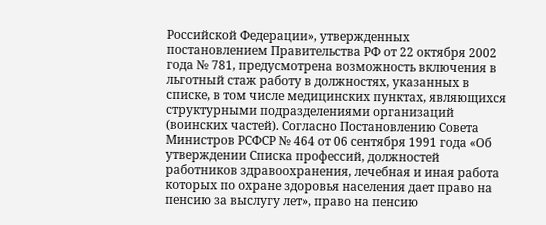Российской Федерации», утвержденных постановлением Правительства РФ от 22 октября 2002 года № 781, предусмотрена возможность включения в льготный стаж работу в должностях, указанных в списке, в том числе медицинских пунктах, являющихся структурными подразделениями организаций (воинских частей). Согласно Постановлению Совета Министров РСФСР № 464 от 06 сентября 1991 года «Об утверждении Списка профессий, должностей работников здравоохранения, лечебная и иная работа которых по охране здоровья населения дает право на пенсию за выслугу лет», право на пенсию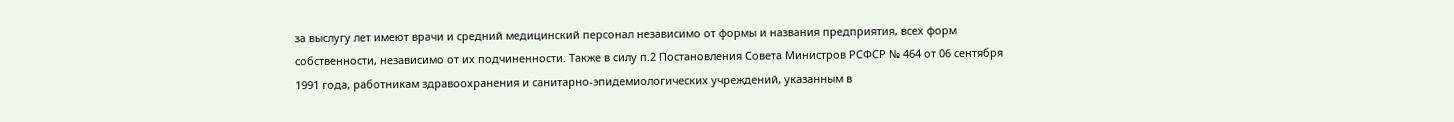за выслугу лет имеют врачи и средний медицинский персонал независимо от формы и названия предприятия, всех форм собственности, независимо от их подчиненности. Также в силу п.2 Постановления Совета Министров РСФСР № 464 от 06 сентября 1991 года, работникам здравоохранения и санитарно-эпидемиологических учреждений, указанным в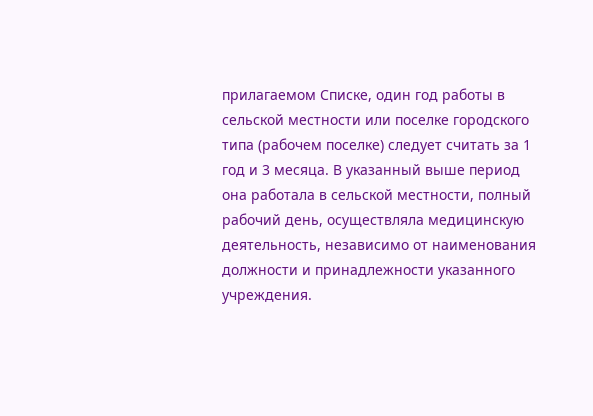прилагаемом Списке, один год работы в сельской местности или поселке городского типа (рабочем поселке) следует считать за 1 год и 3 месяца. В указанный выше период она работала в сельской местности, полный рабочий день, осуществляла медицинскую деятельность, независимо от наименования должности и принадлежности указанного учреждения.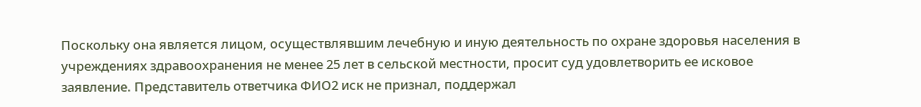Поскольку она является лицом, осуществлявшим лечебную и иную деятельность по охране здоровья населения в учреждениях здравоохранения не менее 25 лет в сельской местности, просит суд удовлетворить ее исковое заявление. Представитель ответчика ФИО2 иск не признал, поддержал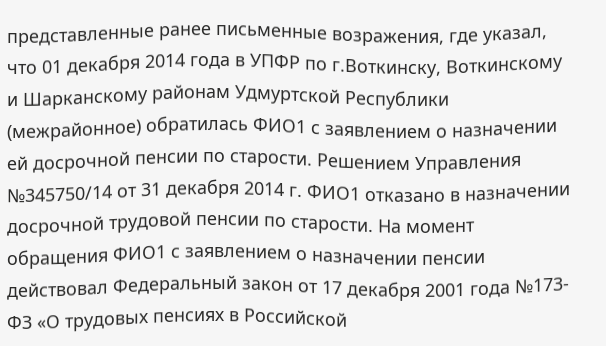представленные ранее письменные возражения, где указал, что 01 декабря 2014 года в УПФР по г.Воткинску, Воткинскому и Шарканскому районам Удмуртской Республики (межрайонное) обратилась ФИО1 с заявлением о назначении ей досрочной пенсии по старости. Решением Управления №345750/14 от 31 декабря 2014 г. ФИО1 отказано в назначении досрочной трудовой пенсии по старости. На момент обращения ФИО1 с заявлением о назначении пенсии действовал Федеральный закон от 17 декабря 2001 года №173-ФЗ «О трудовых пенсиях в Российской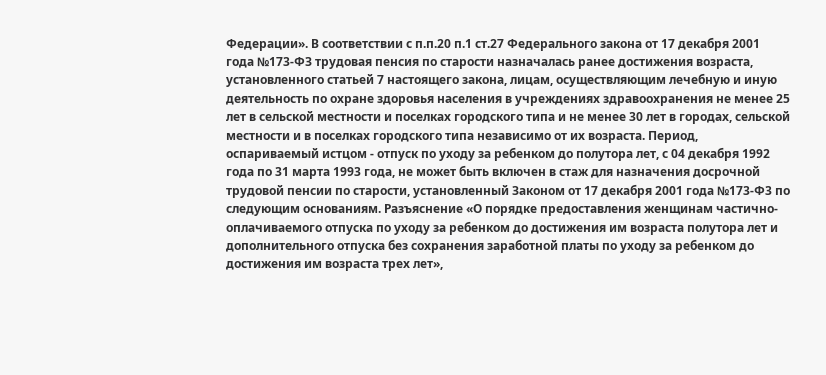Федерации». В соответствии с п.п.20 п.1 ст.27 Федерального закона от 17 декабря 2001 года №173-ФЗ трудовая пенсия по старости назначалась ранее достижения возраста, установленного статьей 7 настоящего закона, лицам, осуществляющим лечебную и иную деятельность по охране здоровья населения в учреждениях здравоохранения не менее 25 лет в сельской местности и поселках городского типа и не менее 30 лет в городах, сельской местности и в поселках городского типа независимо от их возраста. Период, оспариваемый истцом - отпуск по уходу за ребенком до полутора лет, с 04 декабря 1992 года по 31 марта 1993 года, не может быть включен в стаж для назначения досрочной трудовой пенсии по старости, установленный Законом от 17 декабря 2001 года №173-Ф3 по следующим основаниям. Разъяснение «О порядке предоставления женщинам частично-оплачиваемого отпуска по уходу за ребенком до достижения им возраста полутора лет и дополнительного отпуска без сохранения заработной платы по уходу за ребенком до достижения им возраста трех лет»,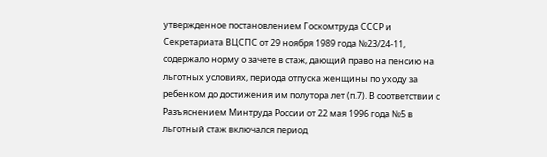утвержденное постановлением Госкомтруда СССР и Секретариата ВЦСПС от 29 ноября 1989 года №23/24-11, содержало норму о зачете в стаж, дающий право на пенсию на льготных условиях, периода отпуска женщины по уходу за ребенком до достижения им полутора лет (п.7). В соответствии с Разъяснением Минтруда России от 22 мая 1996 года №5 в льготный стаж включался период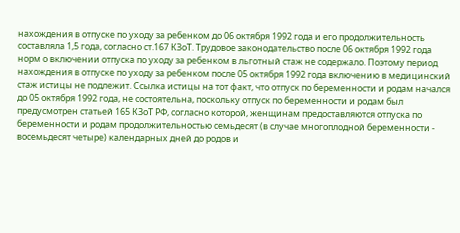нахождения в отпуске по уходу за ребенком до 06 октября 1992 года и его продолжительность составляла 1,5 года, согласно ст.167 КЗоТ. Трудовое законодательство после 06 октября 1992 года норм о включении отпуска по уходу за ребенком в льготный стаж не содержало. Поэтому период нахождения в отпуске по уходу за ребенком после 05 октября 1992 года включению в медицинский стаж истицы не подлежит. Ссылка истицы на тот факт, что отпуск по беременности и родам начался до 05 октября 1992 года, не состоятельна, поскольку отпуск по беременности и родам был предусмотрен статьей 165 КЗоТ РФ, согласно которой, женщинам предоставляются отпуска по беременности и родам продолжительностью семьдесят (в случае многоплодной беременности - восемьдесят четыре) календарных дней до родов и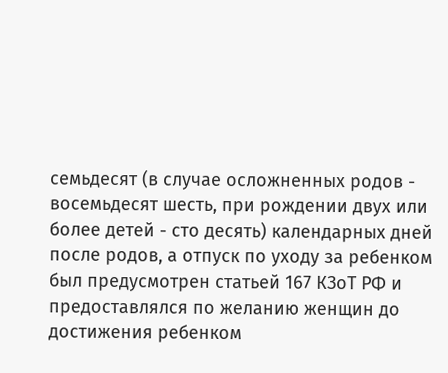семьдесят (в случае осложненных родов - восемьдесят шесть, при рождении двух или более детей - сто десять) календарных дней после родов, а отпуск по уходу за ребенком был предусмотрен статьей 167 КЗоТ РФ и предоставлялся по желанию женщин до достижения ребенком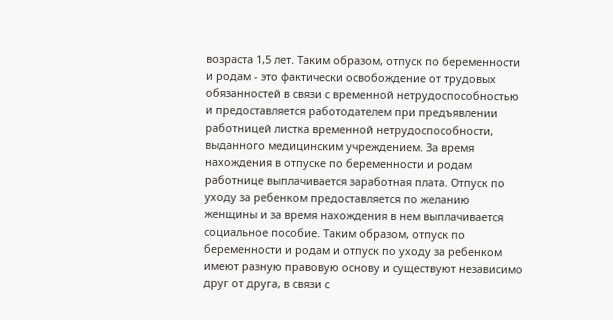возраста 1,5 лет. Таким образом, отпуск по беременности и родам - это фактически освобождение от трудовых обязанностей в связи с временной нетрудоспособностью и предоставляется работодателем при предъявлении работницей листка временной нетрудоспособности, выданного медицинским учреждением. За время нахождения в отпуске по беременности и родам работнице выплачивается заработная плата. Отпуск по уходу за ребенком предоставляется по желанию женщины и за время нахождения в нем выплачивается социальное пособие. Таким образом, отпуск по беременности и родам и отпуск по уходу за ребенком имеют разную правовую основу и существуют независимо друг от друга, в связи с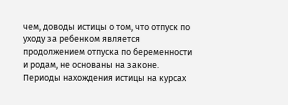чем, доводы истицы о том, что отпуск по уходу за ребенком является продолжением отпуска по беременности и родам, не основаны на законе. Периоды нахождения истицы на курсах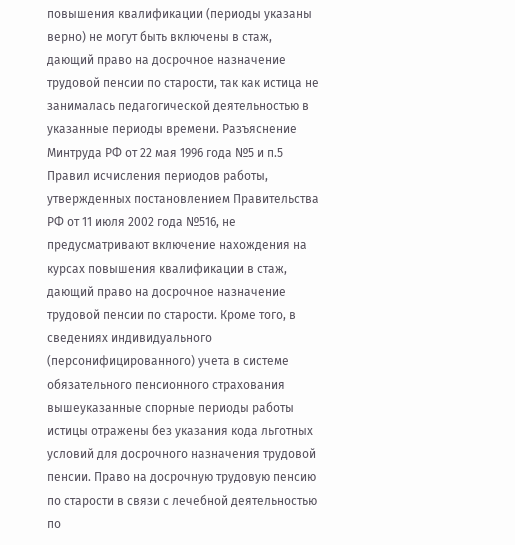повышения квалификации (периоды указаны верно) не могут быть включены в стаж, дающий право на досрочное назначение трудовой пенсии по старости, так как истица не занималась педагогической деятельностью в указанные периоды времени. Разъяснение Минтруда РФ от 22 мая 1996 года №5 и п.5 Правил исчисления периодов работы, утвержденных постановлением Правительства РФ от 11 июля 2002 года №516, не предусматривают включение нахождения на курсах повышения квалификации в стаж, дающий право на досрочное назначение трудовой пенсии по старости. Кроме того, в сведениях индивидуального (персонифицированного) учета в системе обязательного пенсионного страхования вышеуказанные спорные периоды работы истицы отражены без указания кода льготных условий для досрочного назначения трудовой пенсии. Право на досрочную трудовую пенсию по старости в связи с лечебной деятельностью по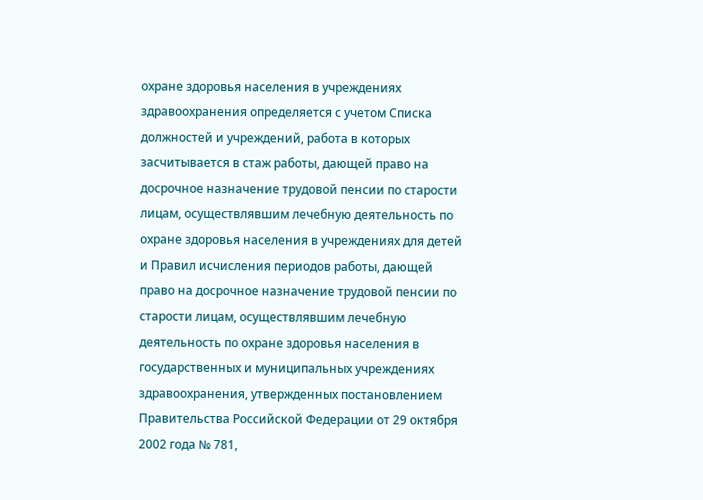охране здоровья населения в учреждениях здравоохранения определяется с учетом Списка должностей и учреждений, работа в которых засчитывается в стаж работы, дающей право на досрочное назначение трудовой пенсии по старости лицам, осуществлявшим лечебную деятельность по охране здоровья населения в учреждениях для детей и Правил исчисления периодов работы, дающей право на досрочное назначение трудовой пенсии по старости лицам, осуществлявшим лечебную деятельность по охране здоровья населения в государственных и муниципальных учреждениях здравоохранения, утвержденных постановлением Правительства Российской Федерации от 29 октября 2002 года № 781,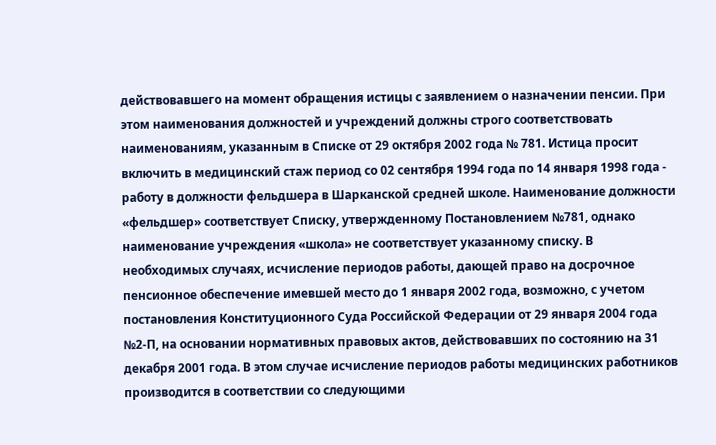действовавшего на момент обращения истицы с заявлением о назначении пенсии. При этом наименования должностей и учреждений должны строго соответствовать наименованиям, указанным в Списке от 29 октября 2002 года № 781. Истица просит включить в медицинский стаж период со 02 сентября 1994 года по 14 января 1998 года - работу в должности фельдшера в Шарканской средней школе. Наименование должности «фельдшер» соответствует Списку, утвержденному Постановлением №781, однако наименование учреждения «школа» не соответствует указанному списку. В необходимых случаях, исчисление периодов работы, дающей право на досрочное пенсионное обеспечение имевшей место до 1 января 2002 года, возможно, с учетом постановления Конституционного Суда Российской Федерации от 29 января 2004 года №2-П, на основании нормативных правовых актов, действовавших по состоянию на 31 декабря 2001 года. В этом случае исчисление периодов работы медицинских работников производится в соответствии со следующими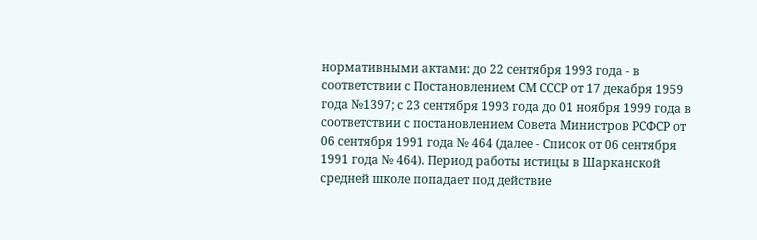нормативными актами: до 22 сентября 1993 года - в соответствии с Постановлением СМ СССР от 17 декабря 1959 года №1397; с 23 сентября 1993 года до 01 ноября 1999 года в соответствии с постановлением Совета Министров РСФСР от 06 сентября 1991 года № 464 (далее - Список от 06 сентября 1991 года № 464). Период работы истицы в Шарканской средней школе попадает под действие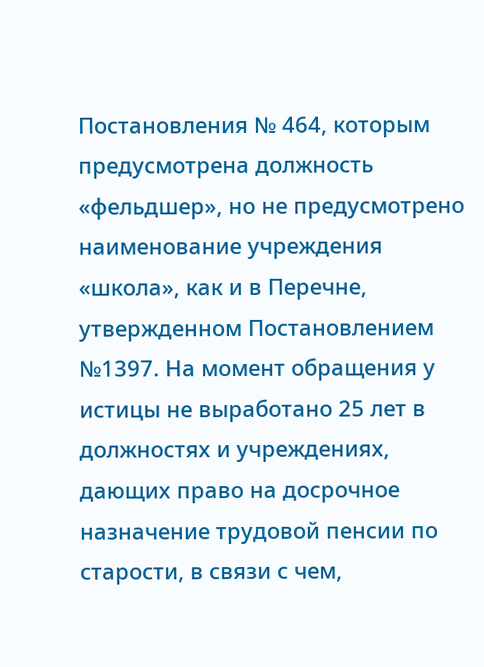Постановления № 464, которым предусмотрена должность «фельдшер», но не предусмотрено наименование учреждения «школа», как и в Перечне, утвержденном Постановлением №1397. На момент обращения у истицы не выработано 25 лет в должностях и учреждениях, дающих право на досрочное назначение трудовой пенсии по старости, в связи с чем,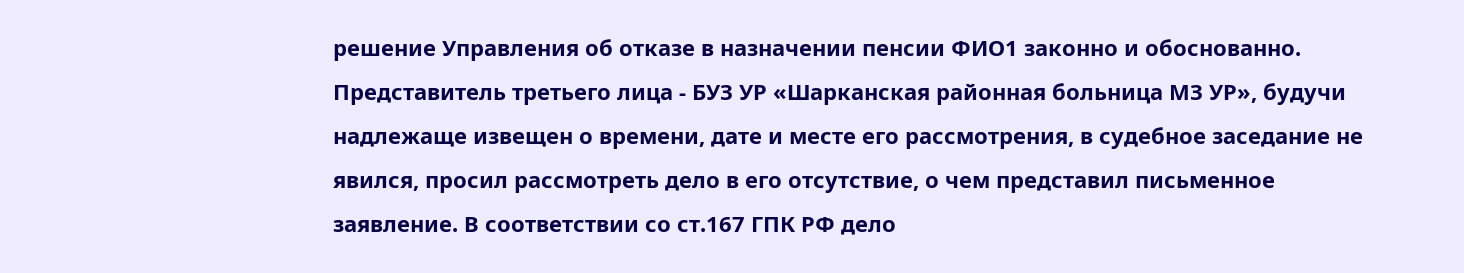решение Управления об отказе в назначении пенсии ФИО1 законно и обоснованно. Представитель третьего лица - БУЗ УР «Шарканская районная больница МЗ УР», будучи надлежаще извещен о времени, дате и месте его рассмотрения, в судебное заседание не явился, просил рассмотреть дело в его отсутствие, о чем представил письменное заявление. В соответствии со ст.167 ГПК РФ дело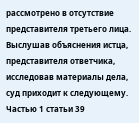рассмотрено в отсутствие представителя третьего лица. Выслушав объяснения истца, представителя ответчика, исследовав материалы дела, суд приходит к следующему. Частью 1 статьи 39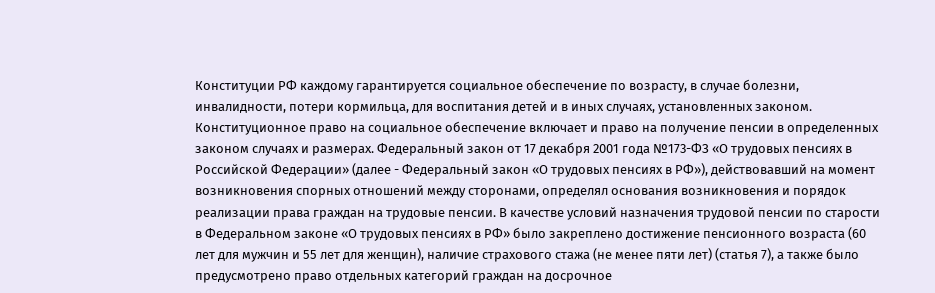Конституции РФ каждому гарантируется социальное обеспечение по возрасту, в случае болезни, инвалидности, потери кормильца, для воспитания детей и в иных случаях, установленных законом. Конституционное право на социальное обеспечение включает и право на получение пенсии в определенных законом случаях и размерах. Федеральный закон от 17 декабря 2001 года №173-ФЗ «О трудовых пенсиях в Российской Федерации» (далее - Федеральный закон «О трудовых пенсиях в РФ»), действовавший на момент возникновения спорных отношений между сторонами, определял основания возникновения и порядок реализации права граждан на трудовые пенсии. В качестве условий назначения трудовой пенсии по старости в Федеральном законе «О трудовых пенсиях в РФ» было закреплено достижение пенсионного возраста (60 лет для мужчин и 55 лет для женщин), наличие страхового стажа (не менее пяти лет) (статья 7), а также было предусмотрено право отдельных категорий граждан на досрочное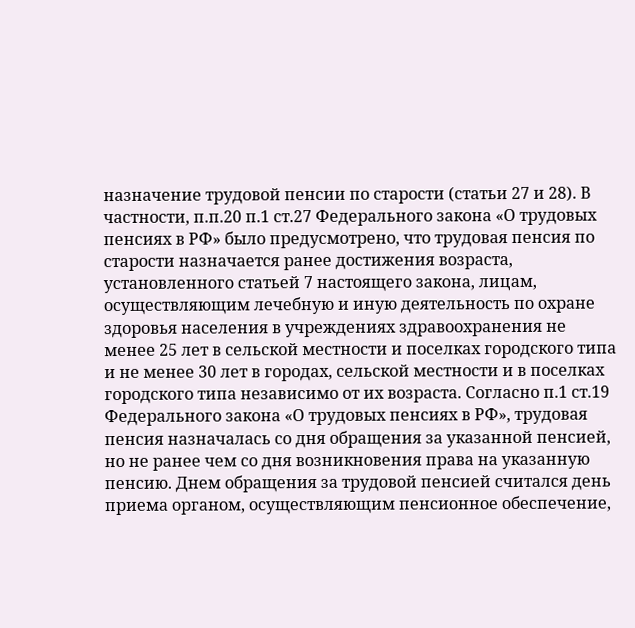назначение трудовой пенсии по старости (статьи 27 и 28). В частности, п.п.20 п.1 ст.27 Федерального закона «О трудовых пенсиях в РФ» было предусмотрено, что трудовая пенсия по старости назначается ранее достижения возраста, установленного статьей 7 настоящего закона, лицам, осуществляющим лечебную и иную деятельность по охране здоровья населения в учреждениях здравоохранения не менее 25 лет в сельской местности и поселках городского типа и не менее 30 лет в городах, сельской местности и в поселках городского типа независимо от их возраста. Согласно п.1 ст.19 Федерального закона «О трудовых пенсиях в РФ», трудовая пенсия назначалась со дня обращения за указанной пенсией, но не ранее чем со дня возникновения права на указанную пенсию. Днем обращения за трудовой пенсией считался день приема органом, осуществляющим пенсионное обеспечение,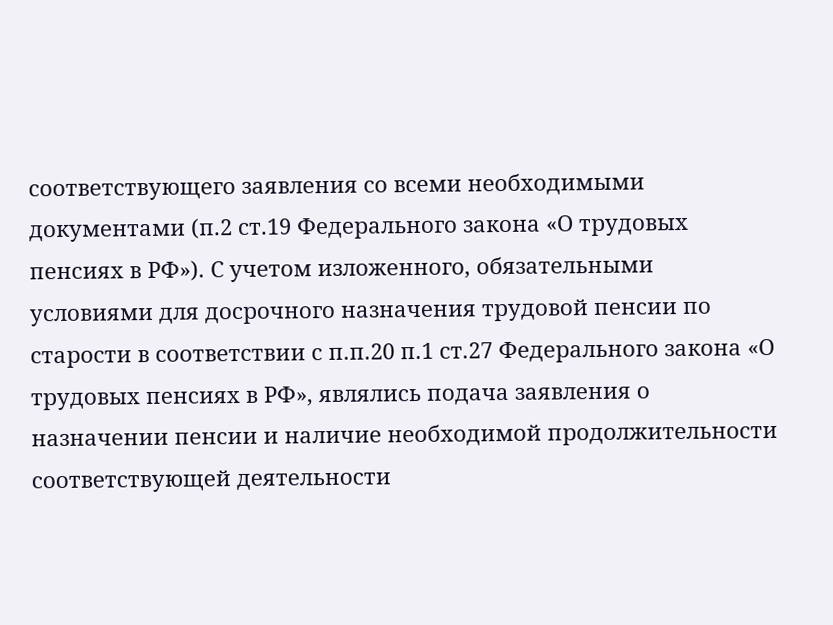соответствующего заявления со всеми необходимыми документами (п.2 ст.19 Федерального закона «О трудовых пенсиях в РФ»). С учетом изложенного, обязательными условиями для досрочного назначения трудовой пенсии по старости в соответствии с п.п.20 п.1 ст.27 Федерального закона «О трудовых пенсиях в РФ», являлись подача заявления о назначении пенсии и наличие необходимой продолжительности соответствующей деятельности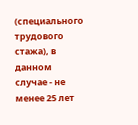(специального трудового стажа), в данном случае - не менее 25 лет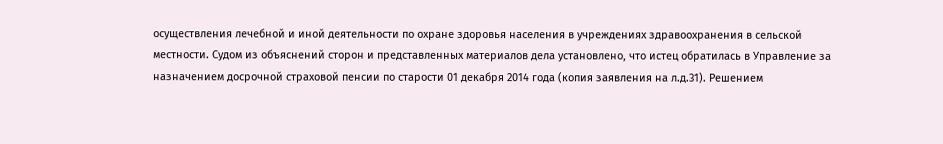осуществления лечебной и иной деятельности по охране здоровья населения в учреждениях здравоохранения в сельской местности. Судом из объяснений сторон и представленных материалов дела установлено, что истец обратилась в Управление за назначением досрочной страховой пенсии по старости 01 декабря 2014 года (копия заявления на л.д.31). Решением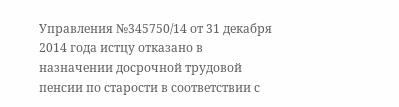Управления №345750/14 от 31 декабря 2014 года истцу отказано в назначении досрочной трудовой пенсии по старости в соответствии с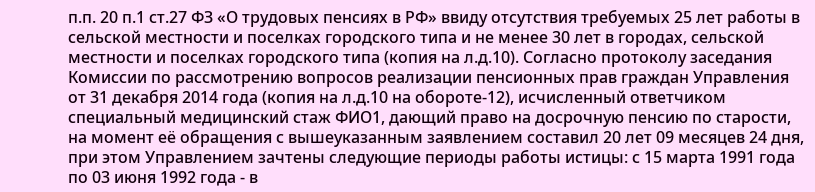п.п. 20 п.1 ст.27 ФЗ «О трудовых пенсиях в РФ» ввиду отсутствия требуемых 25 лет работы в сельской местности и поселках городского типа и не менее 30 лет в городах, сельской местности и поселках городского типа (копия на л.д.10). Согласно протоколу заседания Комиссии по рассмотрению вопросов реализации пенсионных прав граждан Управления от 31 декабря 2014 года (копия на л.д.10 на обороте-12), исчисленный ответчиком специальный медицинский стаж ФИО1, дающий право на досрочную пенсию по старости, на момент её обращения с вышеуказанным заявлением составил 20 лет 09 месяцев 24 дня, при этом Управлением зачтены следующие периоды работы истицы: с 15 марта 1991 года по 03 июня 1992 года - в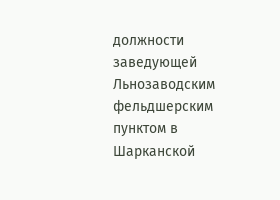должности заведующей Льнозаводским фельдшерским пунктом в Шарканской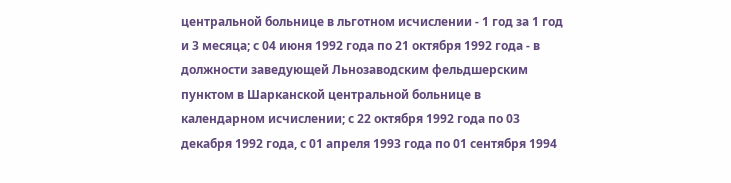центральной больнице в льготном исчислении - 1 год за 1 год и 3 месяца; с 04 июня 1992 года по 21 октября 1992 года - в должности заведующей Льнозаводским фельдшерским пунктом в Шарканской центральной больнице в календарном исчислении; с 22 октября 1992 года по 03 декабря 1992 года, с 01 апреля 1993 года по 01 сентября 1994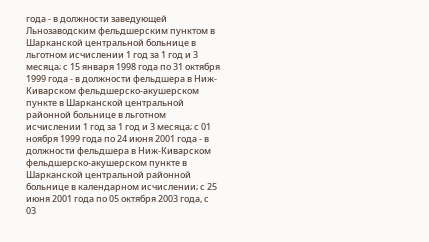года - в должности заведующей Льнозаводским фельдшерским пунктом в Шарканской центральной больнице в льготном исчислении 1 год за 1 год и 3 месяца; с 15 января 1998 года по 31 октября 1999 года - в должности фельдшера в Ниж-Киварском фельдшерско-акушерском пункте в Шарканской центральной районной больнице в льготном исчислении 1 год за 1 год и 3 месяца; с 01 ноября 1999 года по 24 июня 2001 года - в должности фельдшера в Ниж-Киварском фельдшерско-акушерском пункте в Шарканской центральной районной больнице в календарном исчислении; с 25 июня 2001 года по 05 октября 2003 года, с 03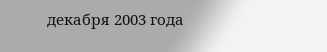декабря 2003 года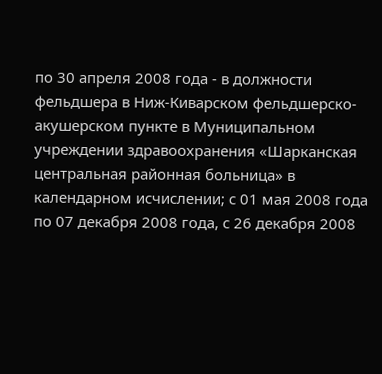по 30 апреля 2008 года - в должности фельдшера в Ниж-Киварском фельдшерско-акушерском пункте в Муниципальном учреждении здравоохранения «Шарканская центральная районная больница» в календарном исчислении; с 01 мая 2008 года по 07 декабря 2008 года, с 26 декабря 2008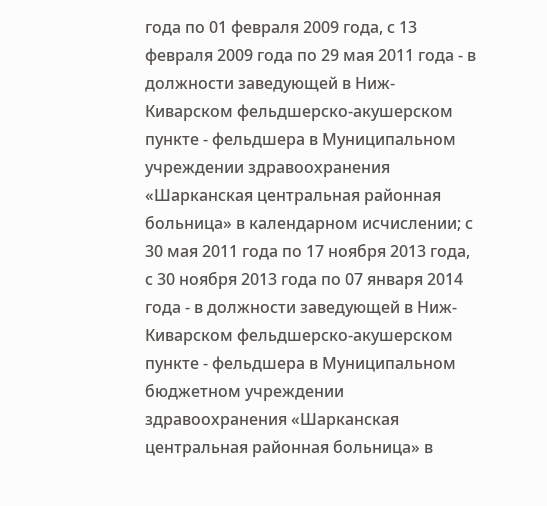года по 01 февраля 2009 года, с 13 февраля 2009 года по 29 мая 2011 года - в должности заведующей в Ниж-Киварском фельдшерско-акушерском пункте - фельдшера в Муниципальном учреждении здравоохранения «Шарканская центральная районная больница» в календарном исчислении; с 30 мая 2011 года по 17 ноября 2013 года, с 30 ноября 2013 года по 07 января 2014 года - в должности заведующей в Ниж-Киварском фельдшерско-акушерском пункте - фельдшера в Муниципальном бюджетном учреждении здравоохранения «Шарканская центральная районная больница» в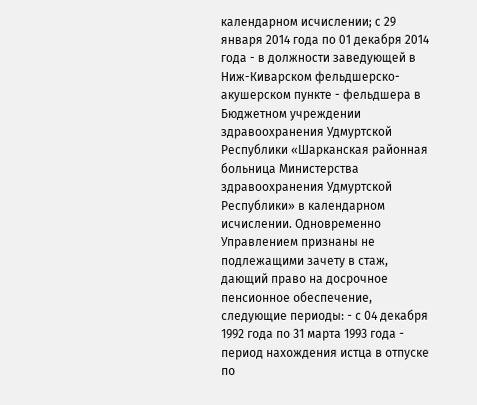календарном исчислении; с 29 января 2014 года по 01 декабря 2014 года - в должности заведующей в Ниж-Киварском фельдшерско-акушерском пункте - фельдшера в Бюджетном учреждении здравоохранения Удмуртской Республики «Шарканская районная больница Министерства здравоохранения Удмуртской Республики» в календарном исчислении. Одновременно Управлением признаны не подлежащими зачету в стаж, дающий право на досрочное пенсионное обеспечение, следующие периоды: - с 04 декабря 1992 года по 31 марта 1993 года - период нахождения истца в отпуске по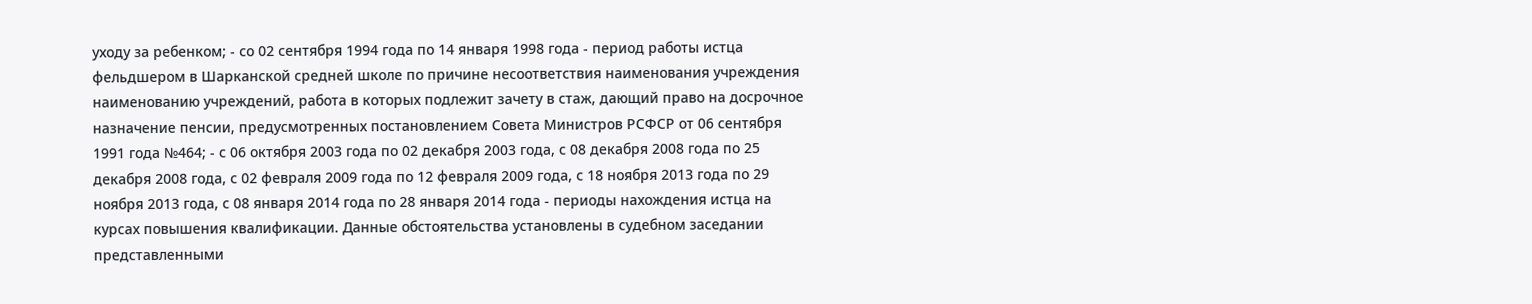уходу за ребенком; - со 02 сентября 1994 года по 14 января 1998 года - период работы истца фельдшером в Шарканской средней школе по причине несоответствия наименования учреждения наименованию учреждений, работа в которых подлежит зачету в стаж, дающий право на досрочное назначение пенсии, предусмотренных постановлением Совета Министров РСФСР от 06 сентября 1991 года №464; - с 06 октября 2003 года по 02 декабря 2003 года, с 08 декабря 2008 года по 25 декабря 2008 года, с 02 февраля 2009 года по 12 февраля 2009 года, с 18 ноября 2013 года по 29 ноября 2013 года, с 08 января 2014 года по 28 января 2014 года - периоды нахождения истца на курсах повышения квалификации. Данные обстоятельства установлены в судебном заседании представленными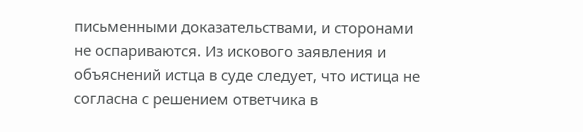письменными доказательствами, и сторонами не оспариваются. Из искового заявления и объяснений истца в суде следует, что истица не согласна с решением ответчика в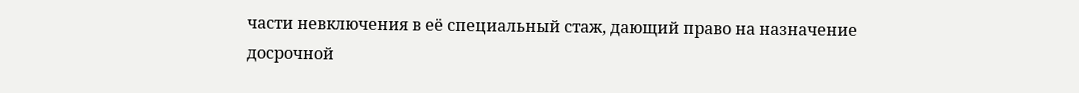части невключения в её специальный стаж, дающий право на назначение досрочной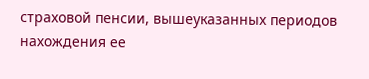страховой пенсии, вышеуказанных периодов нахождения ее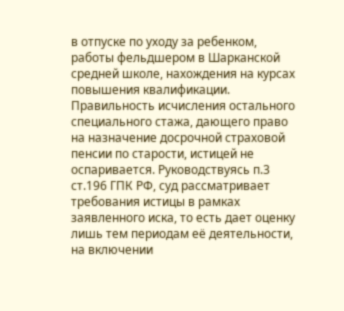в отпуске по уходу за ребенком, работы фельдшером в Шарканской средней школе, нахождения на курсах повышения квалификации. Правильность исчисления остального специального стажа, дающего право на назначение досрочной страховой пенсии по старости, истицей не оспаривается. Руководствуясь п.3 ст.196 ГПК РФ, суд рассматривает требования истицы в рамках заявленного иска, то есть дает оценку лишь тем периодам её деятельности, на включении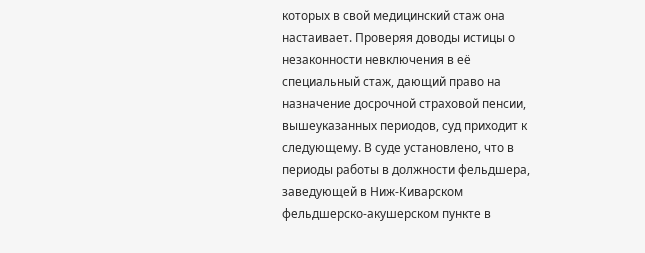которых в свой медицинский стаж она настаивает. Проверяя доводы истицы о незаконности невключения в её специальный стаж, дающий право на назначение досрочной страховой пенсии, вышеуказанных периодов, суд приходит к следующему. В суде установлено, что в периоды работы в должности фельдшера, заведующей в Ниж-Киварском фельдшерско-акушерском пункте в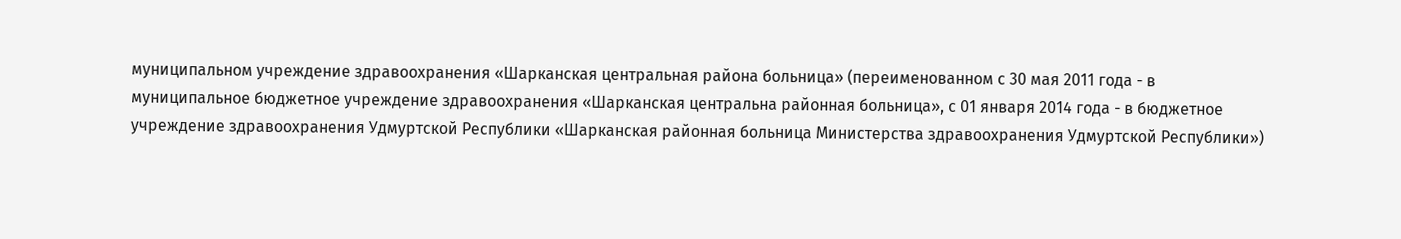муниципальном учреждение здравоохранения «Шарканская центральная района больница» (переименованном с 30 мая 2011 года - в муниципальное бюджетное учреждение здравоохранения «Шарканская центральна районная больница», с 01 января 2014 года - в бюджетное учреждение здравоохранения Удмуртской Республики «Шарканская районная больница Министерства здравоохранения Удмуртской Республики»)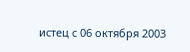истец с 06 октября 2003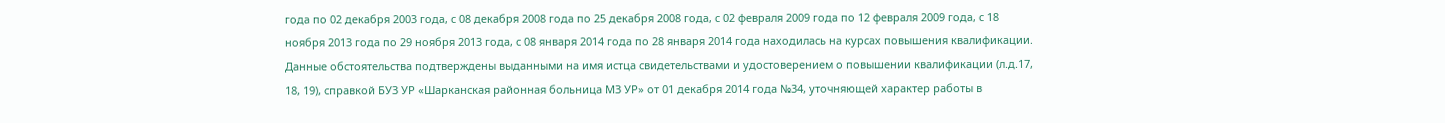года по 02 декабря 2003 года, с 08 декабря 2008 года по 25 декабря 2008 года, с 02 февраля 2009 года по 12 февраля 2009 года, с 18 ноября 2013 года по 29 ноября 2013 года, с 08 января 2014 года по 28 января 2014 года находилась на курсах повышения квалификации. Данные обстоятельства подтверждены выданными на имя истца свидетельствами и удостоверением о повышении квалификации (л.д.17, 18, 19), справкой БУЗ УР «Шарканская районная больница МЗ УР» от 01 декабря 2014 года №34, уточняющей характер работы в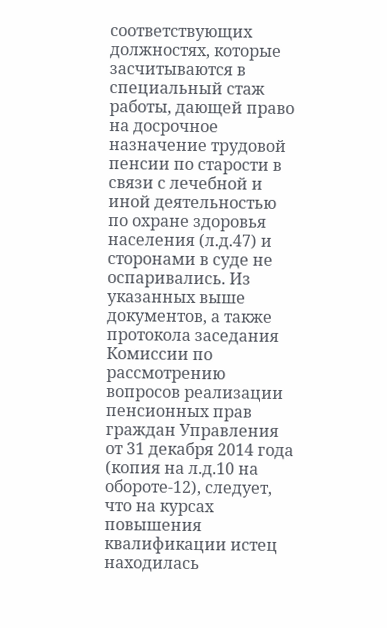соответствующих должностях, которые засчитываются в специальный стаж работы, дающей право на досрочное назначение трудовой пенсии по старости в связи с лечебной и иной деятельностью по охране здоровья населения (л.д.47) и сторонами в суде не оспаривались. Из указанных выше документов, а также протокола заседания Комиссии по рассмотрению вопросов реализации пенсионных прав граждан Управления от 31 декабря 2014 года (копия на л.д.10 на обороте-12), следует, что на курсах повышения квалификации истец находилась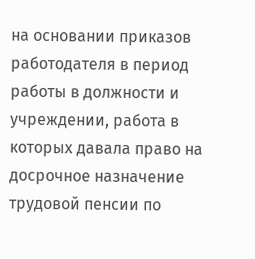на основании приказов работодателя в период работы в должности и учреждении, работа в которых давала право на досрочное назначение трудовой пенсии по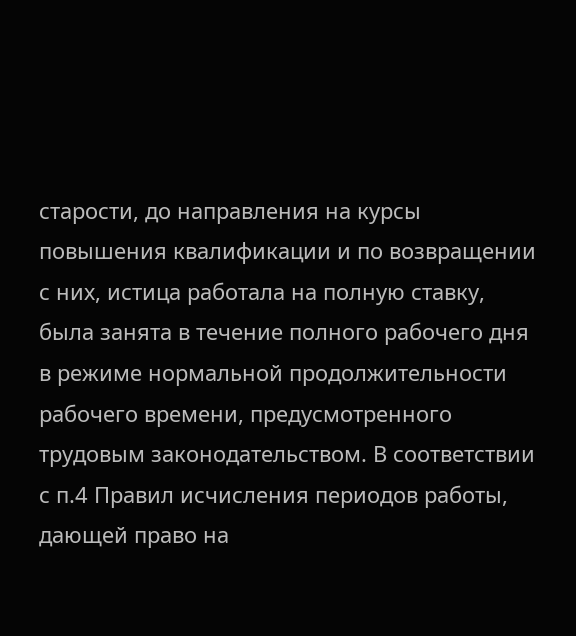старости, до направления на курсы повышения квалификации и по возвращении с них, истица работала на полную ставку, была занята в течение полного рабочего дня в режиме нормальной продолжительности рабочего времени, предусмотренного трудовым законодательством. В соответствии с п.4 Правил исчисления периодов работы, дающей право на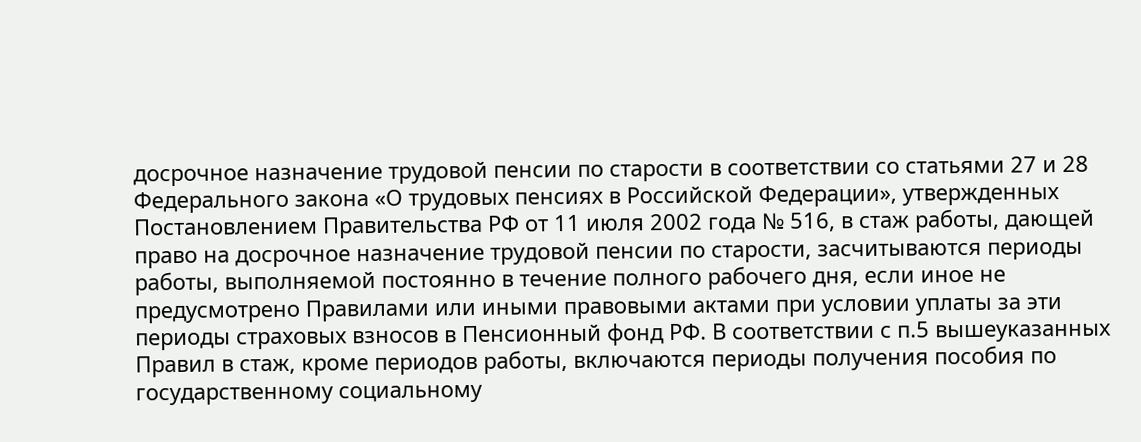досрочное назначение трудовой пенсии по старости в соответствии со статьями 27 и 28 Федерального закона «О трудовых пенсиях в Российской Федерации», утвержденных Постановлением Правительства РФ от 11 июля 2002 года № 516, в стаж работы, дающей право на досрочное назначение трудовой пенсии по старости, засчитываются периоды работы, выполняемой постоянно в течение полного рабочего дня, если иное не предусмотрено Правилами или иными правовыми актами при условии уплаты за эти периоды страховых взносов в Пенсионный фонд РФ. В соответствии с п.5 вышеуказанных Правил в стаж, кроме периодов работы, включаются периоды получения пособия по государственному социальному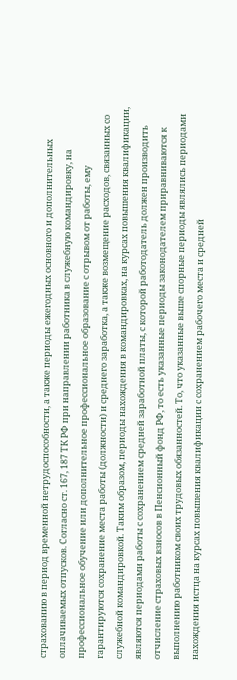страхованию в период временной нетрудоспособности, а также периоды ежегодных основного и дополнительных оплачиваемых отпусков. Согласно ст. 167, 187 ТК РФ при направлении работника в служебную командировку, на профессиональное обучение или дополнительное профессиональное образование с отрывом от работы, ему гарантируются сохранение места работы (должности) и среднего заработка, а также возмещение расходов, связанных со служебной командировкой. Таким образом, периоды нахождения в командировках, на курсах повышения квалификации, являются периодами работы с сохранением средней заработной платы, с которой работодатель должен производить отчисление страховых взносов в Пенсионный фонд РФ, то есть указанные периоды законодателем приравниваются к выполнению работником своих трудовых обязанностей. То, что указанные выше спорные периоды являлись периодами нахождения истца на курсах повышения квалификации с сохранением рабочего места и средней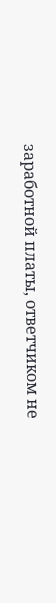заработной платы, ответчиком не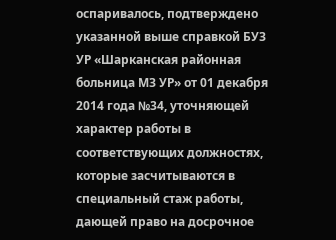оспаривалось, подтверждено указанной выше справкой БУЗ УР «Шарканская районная больница МЗ УР» от 01 декабря 2014 года №34, уточняющей характер работы в соответствующих должностях, которые засчитываются в специальный стаж работы, дающей право на досрочное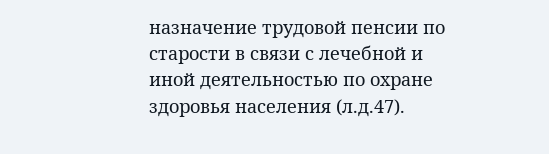назначение трудовой пенсии по старости в связи с лечебной и иной деятельностью по охране здоровья населения (л.д.47).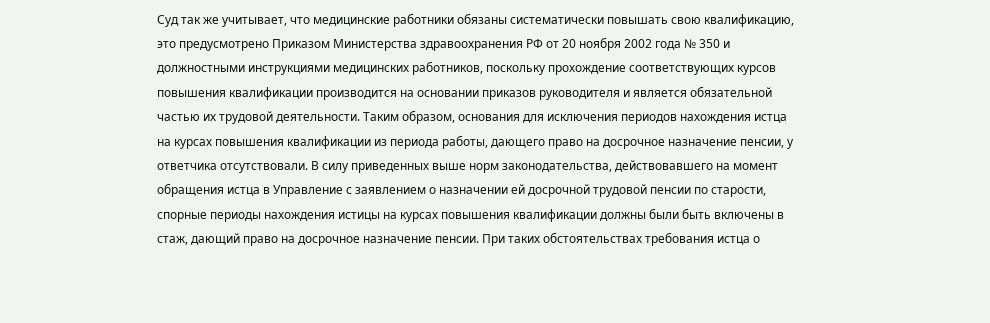Суд так же учитывает, что медицинские работники обязаны систематически повышать свою квалификацию, это предусмотрено Приказом Министерства здравоохранения РФ от 20 ноября 2002 года № 350 и должностными инструкциями медицинских работников, поскольку прохождение соответствующих курсов повышения квалификации производится на основании приказов руководителя и является обязательной частью их трудовой деятельности. Таким образом, основания для исключения периодов нахождения истца на курсах повышения квалификации из периода работы, дающего право на досрочное назначение пенсии, у ответчика отсутствовали. В силу приведенных выше норм законодательства, действовавшего на момент обращения истца в Управление с заявлением о назначении ей досрочной трудовой пенсии по старости, спорные периоды нахождения истицы на курсах повышения квалификации должны были быть включены в стаж, дающий право на досрочное назначение пенсии. При таких обстоятельствах требования истца о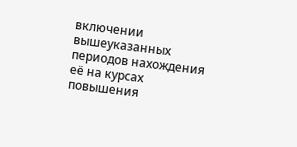включении вышеуказанных периодов нахождения её на курсах повышения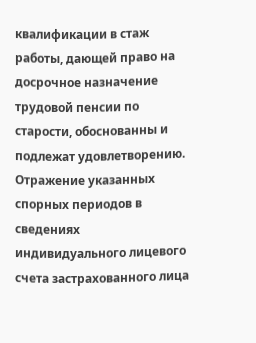квалификации в стаж работы, дающей право на досрочное назначение трудовой пенсии по старости, обоснованны и подлежат удовлетворению. Отражение указанных спорных периодов в сведениях индивидуального лицевого счета застрахованного лица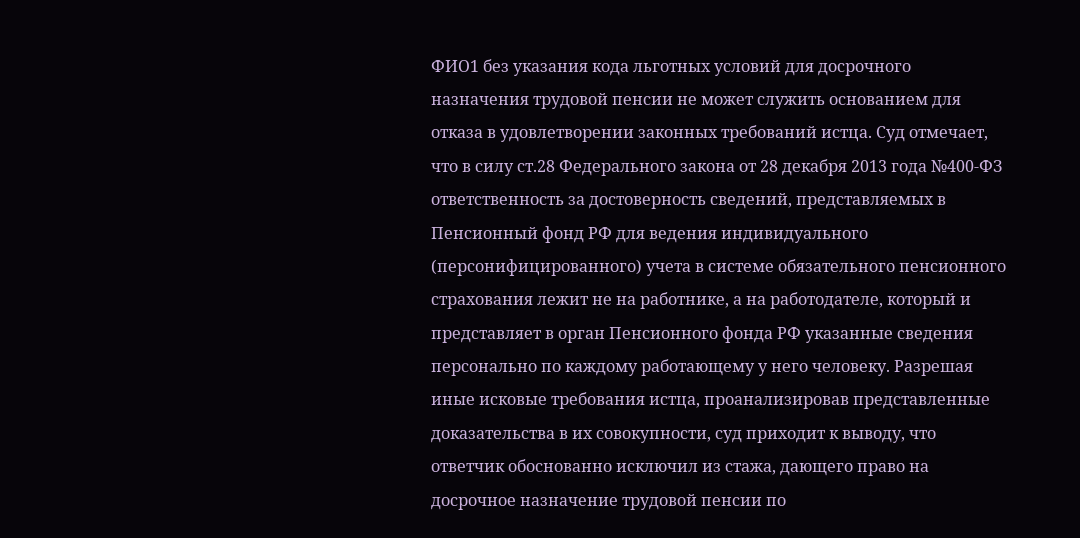ФИО1 без указания кода льготных условий для досрочного назначения трудовой пенсии не может служить основанием для отказа в удовлетворении законных требований истца. Суд отмечает, что в силу ст.28 Федерального закона от 28 декабря 2013 года №400-ФЗ ответственность за достоверность сведений, представляемых в Пенсионный фонд РФ для ведения индивидуального (персонифицированного) учета в системе обязательного пенсионного страхования лежит не на работнике, а на работодателе, который и представляет в орган Пенсионного фонда РФ указанные сведения персонально по каждому работающему у него человеку. Разрешая иные исковые требования истца, проанализировав представленные доказательства в их совокупности, суд приходит к выводу, что ответчик обоснованно исключил из стажа, дающего право на досрочное назначение трудовой пенсии по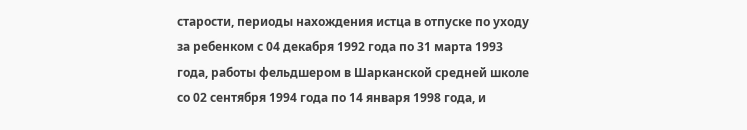старости, периоды нахождения истца в отпуске по уходу за ребенком с 04 декабря 1992 года по 31 марта 1993 года, работы фельдшером в Шарканской средней школе со 02 сентября 1994 года по 14 января 1998 года, и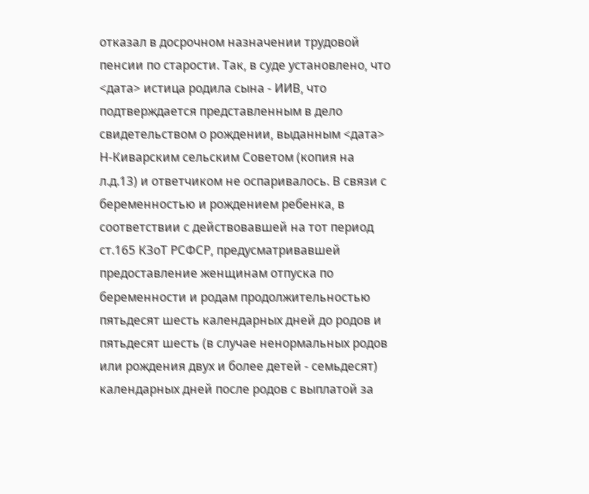отказал в досрочном назначении трудовой пенсии по старости. Так, в суде установлено, что <дата> истица родила сына - ИИВ, что подтверждается представленным в дело свидетельством о рождении, выданным <дата> Н-Киварским сельским Советом (копия на л.д.13) и ответчиком не оспаривалось. В связи с беременностью и рождением ребенка, в соответствии с действовавшей на тот период ст.165 КЗоТ РСФСР, предусматривавшей предоставление женщинам отпуска по беременности и родам продолжительностью пятьдесят шесть календарных дней до родов и пятьдесят шесть (в случае ненормальных родов или рождения двух и более детей - семьдесят) календарных дней после родов с выплатой за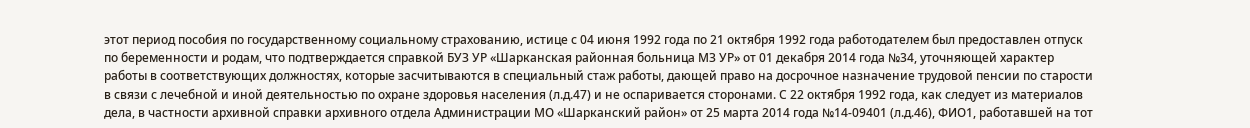этот период пособия по государственному социальному страхованию, истице с 04 июня 1992 года по 21 октября 1992 года работодателем был предоставлен отпуск по беременности и родам, что подтверждается справкой БУЗ УР «Шарканская районная больница МЗ УР» от 01 декабря 2014 года №34, уточняющей характер работы в соответствующих должностях, которые засчитываются в специальный стаж работы, дающей право на досрочное назначение трудовой пенсии по старости в связи с лечебной и иной деятельностью по охране здоровья населения (л.д.47) и не оспаривается сторонами. С 22 октября 1992 года, как следует из материалов дела, в частности архивной справки архивного отдела Администрации МО «Шарканский район» от 25 марта 2014 года №14-09401 (л.д.46), ФИО1, работавшей на тот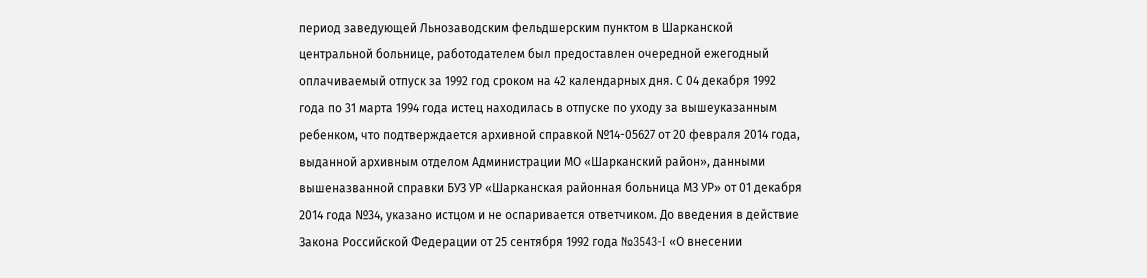период заведующей Льнозаводским фельдшерским пунктом в Шарканской центральной больнице, работодателем был предоставлен очередной ежегодный оплачиваемый отпуск за 1992 год сроком на 42 календарных дня. С 04 декабря 1992 года по 31 марта 1994 года истец находилась в отпуске по уходу за вышеуказанным ребенком, что подтверждается архивной справкой №14-05627 от 20 февраля 2014 года, выданной архивным отделом Администрации МО «Шарканский район», данными вышеназванной справки БУЗ УР «Шарканская районная больница МЗ УР» от 01 декабря 2014 года №34, указано истцом и не оспаривается ответчиком. До введения в действие Закона Российской Федерации от 25 сентября 1992 года №3543-I «О внесении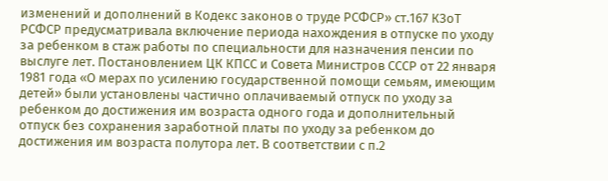изменений и дополнений в Кодекс законов о труде РСФСР» ст.167 КЗоТ РСФСР предусматривала включение периода нахождения в отпуске по уходу за ребенком в стаж работы по специальности для назначения пенсии по выслуге лет. Постановлением ЦК КПСС и Совета Министров СССР от 22 января 1981 года «О мерах по усилению государственной помощи семьям, имеющим детей» были установлены частично оплачиваемый отпуск по уходу за ребенком до достижения им возраста одного года и дополнительный отпуск без сохранения заработной платы по уходу за ребенком до достижения им возраста полутора лет. В соответствии с п.2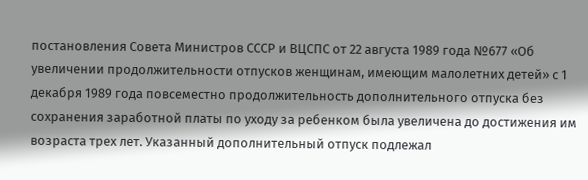постановления Совета Министров СССР и ВЦСПС от 22 августа 1989 года №677 «Об увеличении продолжительности отпусков женщинам, имеющим малолетних детей» с 1 декабря 1989 года повсеместно продолжительность дополнительного отпуска без сохранения заработной платы по уходу за ребенком была увеличена до достижения им возраста трех лет. Указанный дополнительный отпуск подлежал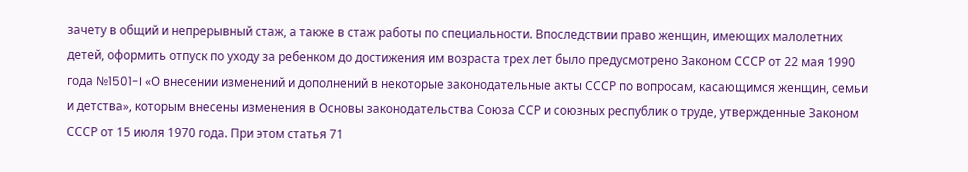зачету в общий и непрерывный стаж, а также в стаж работы по специальности. Впоследствии право женщин, имеющих малолетних детей, оформить отпуск по уходу за ребенком до достижения им возраста трех лет было предусмотрено Законом СССР от 22 мая 1990 года №1501-I «О внесении изменений и дополнений в некоторые законодательные акты СССР по вопросам, касающимся женщин, семьи и детства», которым внесены изменения в Основы законодательства Союза ССР и союзных республик о труде, утвержденные Законом СССР от 15 июля 1970 года. При этом статья 71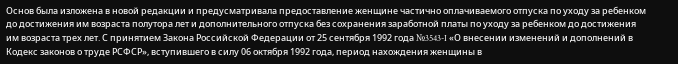Основ была изложена в новой редакции и предусматривала предоставление женщине частично оплачиваемого отпуска по уходу за ребенком до достижения им возраста полутора лет и дополнительного отпуска без сохранения заработной платы по уходу за ребенком до достижения им возраста трех лет. С принятием Закона Российской Федерации от 25 сентября 1992 года №3543-I «О внесении изменений и дополнений в Кодекс законов о труде РСФСР», вступившего в силу 06 октября 1992 года, период нахождения женщины в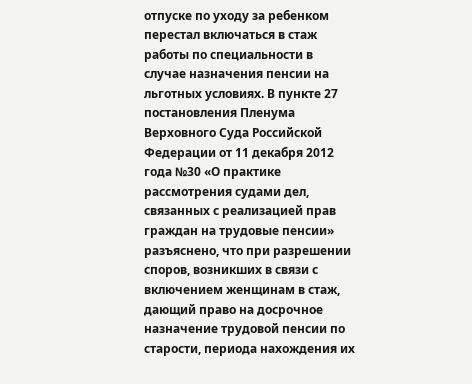отпуске по уходу за ребенком перестал включаться в стаж работы по специальности в случае назначения пенсии на льготных условиях. В пункте 27 постановления Пленума Верховного Суда Российской Федерации от 11 декабря 2012 года №30 «О практике рассмотрения судами дел, связанных с реализацией прав граждан на трудовые пенсии» разъяснено, что при разрешении споров, возникших в связи с включением женщинам в стаж, дающий право на досрочное назначение трудовой пенсии по старости, периода нахождения их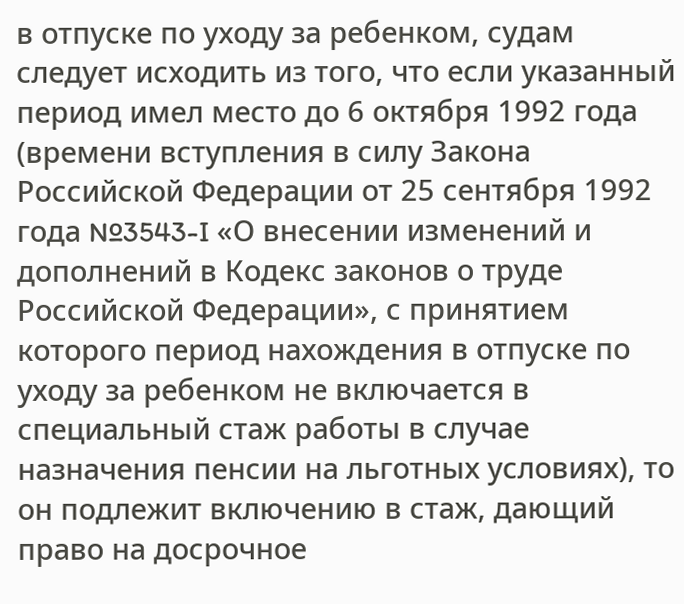в отпуске по уходу за ребенком, судам следует исходить из того, что если указанный период имел место до 6 октября 1992 года (времени вступления в силу Закона Российской Федерации от 25 сентября 1992 года №3543-I «О внесении изменений и дополнений в Кодекс законов о труде Российской Федерации», с принятием которого период нахождения в отпуске по уходу за ребенком не включается в специальный стаж работы в случае назначения пенсии на льготных условиях), то он подлежит включению в стаж, дающий право на досрочное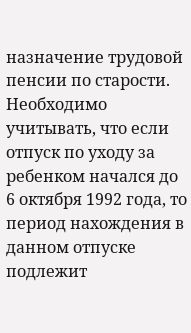назначение трудовой пенсии по старости. Необходимо учитывать, что если отпуск по уходу за ребенком начался до 6 октября 1992 года, то период нахождения в данном отпуске подлежит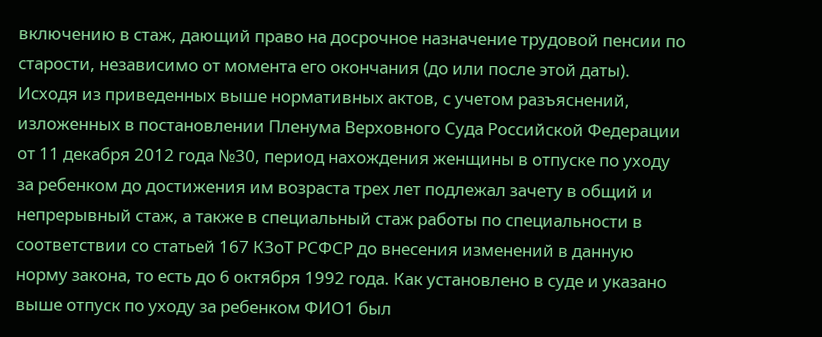включению в стаж, дающий право на досрочное назначение трудовой пенсии по старости, независимо от момента его окончания (до или после этой даты). Исходя из приведенных выше нормативных актов, с учетом разъяснений, изложенных в постановлении Пленума Верховного Суда Российской Федерации от 11 декабря 2012 года №30, период нахождения женщины в отпуске по уходу за ребенком до достижения им возраста трех лет подлежал зачету в общий и непрерывный стаж, а также в специальный стаж работы по специальности в соответствии со статьей 167 КЗоТ РСФСР до внесения изменений в данную норму закона, то есть до 6 октября 1992 года. Как установлено в суде и указано выше отпуск по уходу за ребенком ФИО1 был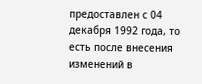предоставлен с 04 декабря 1992 года, то есть после внесения изменений в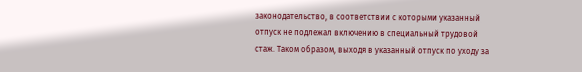законодательство, в соответствии с которыми указанный отпуск не подлежал включению в специальный трудовой стаж. Таком образом, выходя в указанный отпуск по уходу за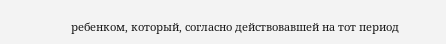ребенком, который, согласно действовавшей на тот период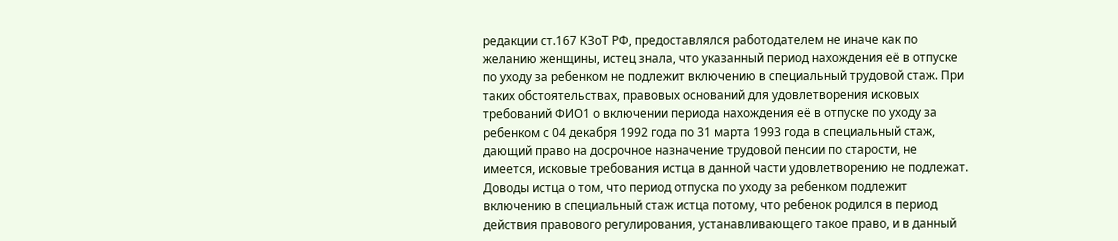редакции ст.167 КЗоТ РФ, предоставлялся работодателем не иначе как по желанию женщины, истец знала, что указанный период нахождения её в отпуске по уходу за ребенком не подлежит включению в специальный трудовой стаж. При таких обстоятельствах, правовых оснований для удовлетворения исковых требований ФИО1 о включении периода нахождения её в отпуске по уходу за ребенком с 04 декабря 1992 года по 31 марта 1993 года в специальный стаж, дающий право на досрочное назначение трудовой пенсии по старости, не имеется, исковые требования истца в данной части удовлетворению не подлежат. Доводы истца о том, что период отпуска по уходу за ребенком подлежит включению в специальный стаж истца потому, что ребенок родился в период действия правового регулирования, устанавливающего такое право, и в данный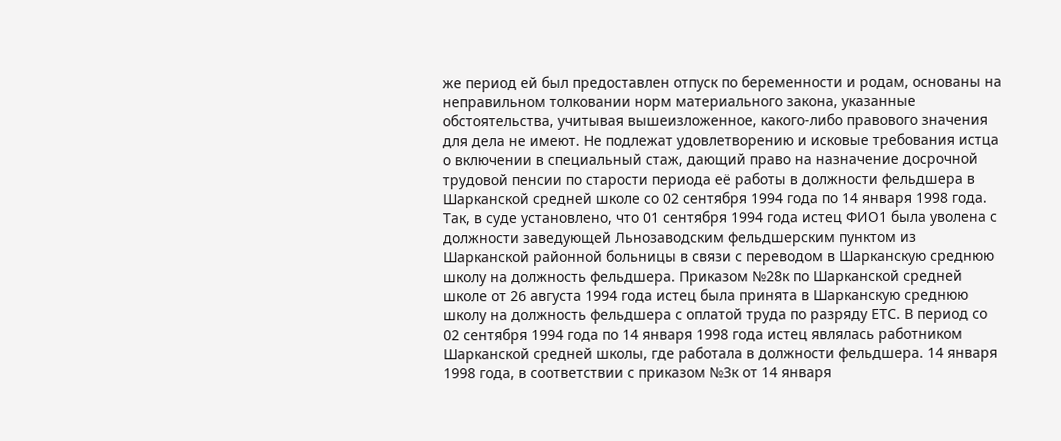же период ей был предоставлен отпуск по беременности и родам, основаны на неправильном толковании норм материального закона, указанные обстоятельства, учитывая вышеизложенное, какого-либо правового значения для дела не имеют. Не подлежат удовлетворению и исковые требования истца о включении в специальный стаж, дающий право на назначение досрочной трудовой пенсии по старости периода её работы в должности фельдшера в Шарканской средней школе со 02 сентября 1994 года по 14 января 1998 года. Так, в суде установлено, что 01 сентября 1994 года истец ФИО1 была уволена с должности заведующей Льнозаводским фельдшерским пунктом из Шарканской районной больницы в связи с переводом в Шарканскую среднюю школу на должность фельдшера. Приказом №28к по Шарканской средней школе от 26 августа 1994 года истец была принята в Шарканскую среднюю школу на должность фельдшера с оплатой труда по разряду ЕТС. В период со 02 сентября 1994 года по 14 января 1998 года истец являлась работником Шарканской средней школы, где работала в должности фельдшера. 14 января 1998 года, в соответствии с приказом №3к от 14 января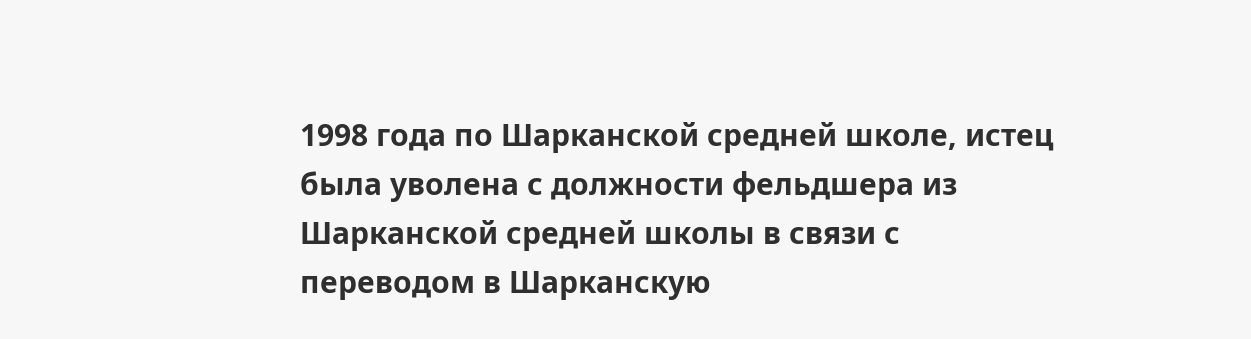1998 года по Шарканской средней школе, истец была уволена с должности фельдшера из Шарканской средней школы в связи с переводом в Шарканскую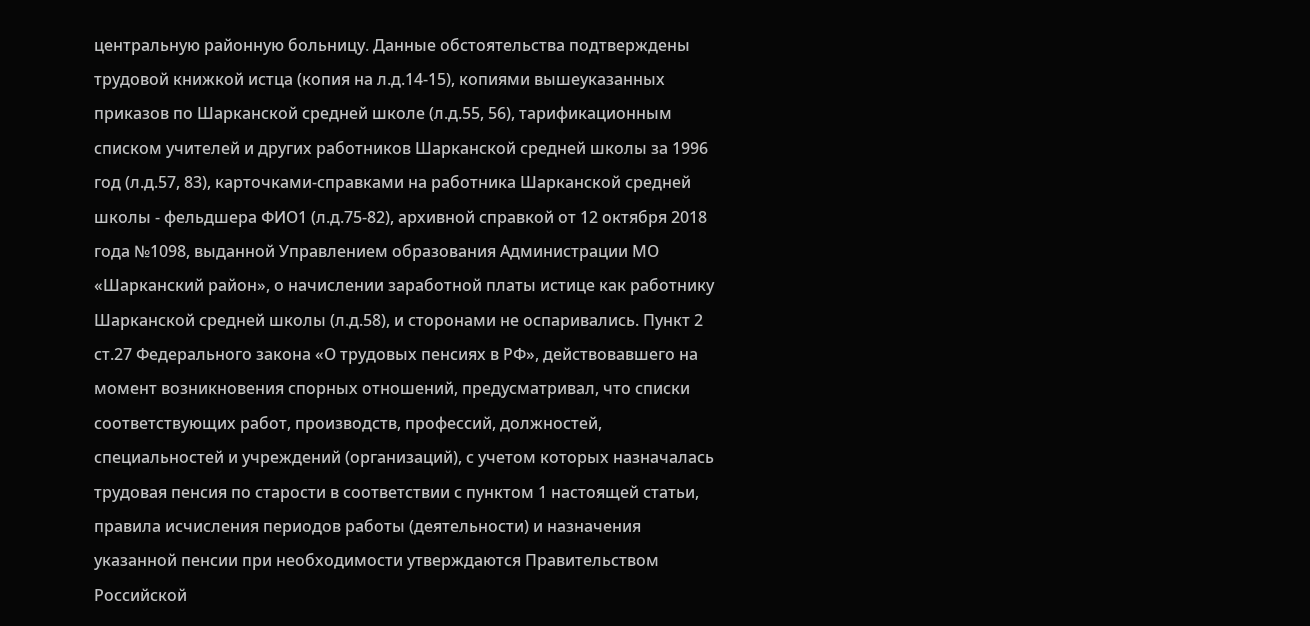центральную районную больницу. Данные обстоятельства подтверждены трудовой книжкой истца (копия на л.д.14-15), копиями вышеуказанных приказов по Шарканской средней школе (л.д.55, 56), тарификационным списком учителей и других работников Шарканской средней школы за 1996 год (л.д.57, 83), карточками-справками на работника Шарканской средней школы - фельдшера ФИО1 (л.д.75-82), архивной справкой от 12 октября 2018 года №1098, выданной Управлением образования Администрации МО «Шарканский район», о начислении заработной платы истице как работнику Шарканской средней школы (л.д.58), и сторонами не оспаривались. Пункт 2 ст.27 Федерального закона «О трудовых пенсиях в РФ», действовавшего на момент возникновения спорных отношений, предусматривал, что списки соответствующих работ, производств, профессий, должностей, специальностей и учреждений (организаций), с учетом которых назначалась трудовая пенсия по старости в соответствии с пунктом 1 настоящей статьи, правила исчисления периодов работы (деятельности) и назначения указанной пенсии при необходимости утверждаются Правительством Российской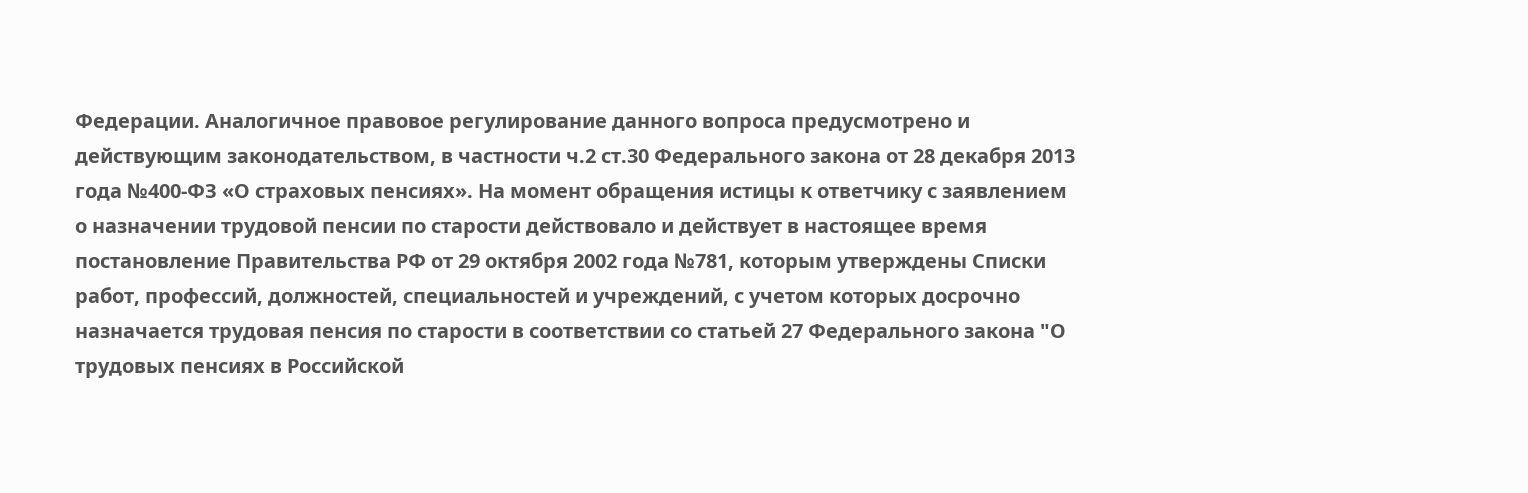Федерации. Аналогичное правовое регулирование данного вопроса предусмотрено и действующим законодательством, в частности ч.2 ст.30 Федерального закона от 28 декабря 2013 года №400-ФЗ «О страховых пенсиях». На момент обращения истицы к ответчику с заявлением о назначении трудовой пенсии по старости действовало и действует в настоящее время постановление Правительства РФ от 29 октября 2002 года №781, которым утверждены Списки работ, профессий, должностей, специальностей и учреждений, с учетом которых досрочно назначается трудовая пенсия по старости в соответствии со статьей 27 Федерального закона "О трудовых пенсиях в Российской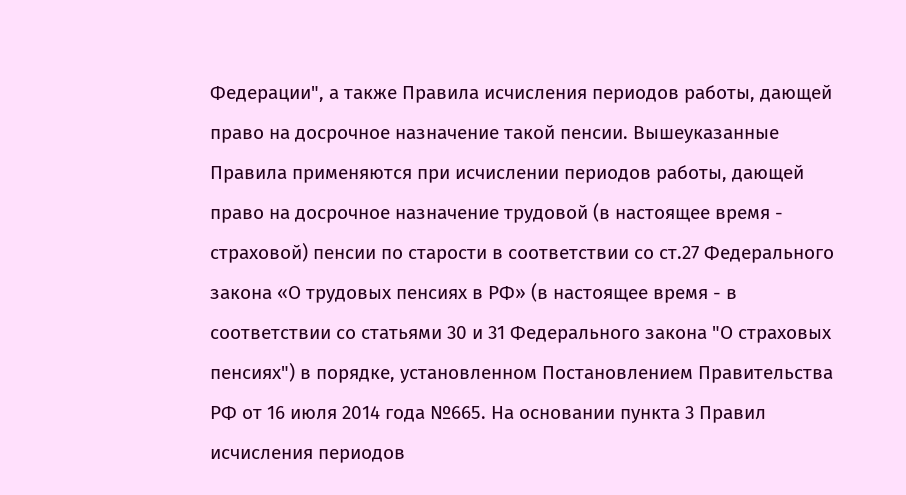Федерации", а также Правила исчисления периодов работы, дающей право на досрочное назначение такой пенсии. Вышеуказанные Правила применяются при исчислении периодов работы, дающей право на досрочное назначение трудовой (в настоящее время - страховой) пенсии по старости в соответствии со ст.27 Федерального закона «О трудовых пенсиях в РФ» (в настоящее время - в соответствии со статьями 30 и 31 Федерального закона "О страховых пенсиях") в порядке, установленном Постановлением Правительства РФ от 16 июля 2014 года №665. На основании пункта 3 Правил исчисления периодов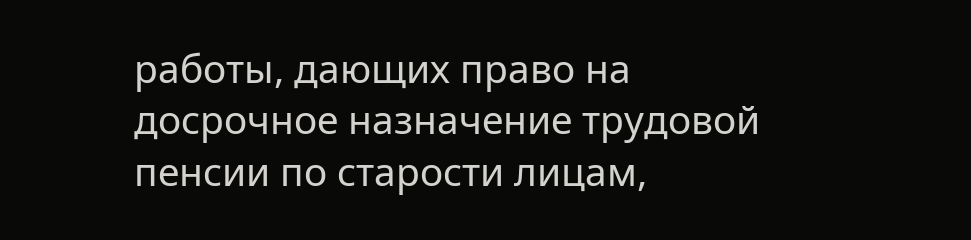работы, дающих право на досрочное назначение трудовой пенсии по старости лицам,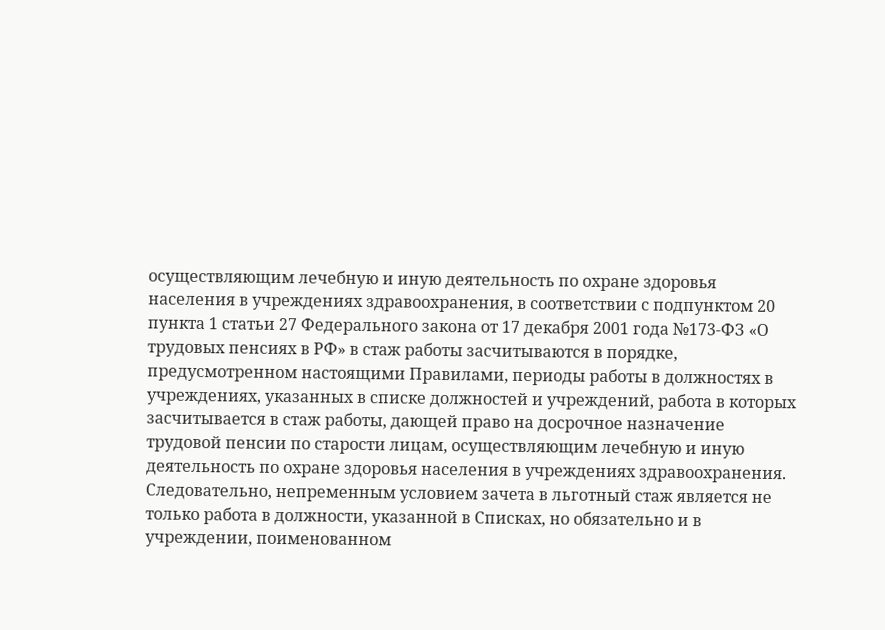осуществляющим лечебную и иную деятельность по охране здоровья населения в учреждениях здравоохранения, в соответствии с подпунктом 20 пункта 1 статьи 27 Федерального закона от 17 декабря 2001 года №173-ФЗ «О трудовых пенсиях в РФ» в стаж работы засчитываются в порядке, предусмотренном настоящими Правилами, периоды работы в должностях в учреждениях, указанных в списке должностей и учреждений, работа в которых засчитывается в стаж работы, дающей право на досрочное назначение трудовой пенсии по старости лицам, осуществляющим лечебную и иную деятельность по охране здоровья населения в учреждениях здравоохранения. Следовательно, непременным условием зачета в льготный стаж является не только работа в должности, указанной в Списках, но обязательно и в учреждении, поименованном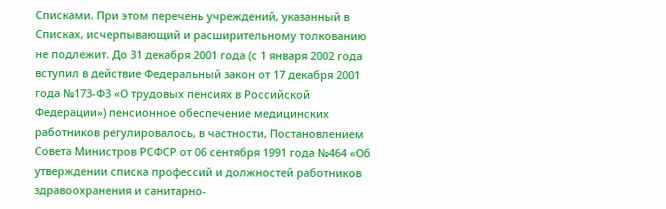Списками. При этом перечень учреждений, указанный в Списках, исчерпывающий и расширительному толкованию не подлежит. До 31 декабря 2001 года (с 1 января 2002 года вступил в действие Федеральный закон от 17 декабря 2001 года №173-ФЗ «О трудовых пенсиях в Российской Федерации») пенсионное обеспечение медицинских работников регулировалось, в частности, Постановлением Совета Министров РСФСР от 06 сентября 1991 года №464 «Об утверждении списка профессий и должностей работников здравоохранения и санитарно-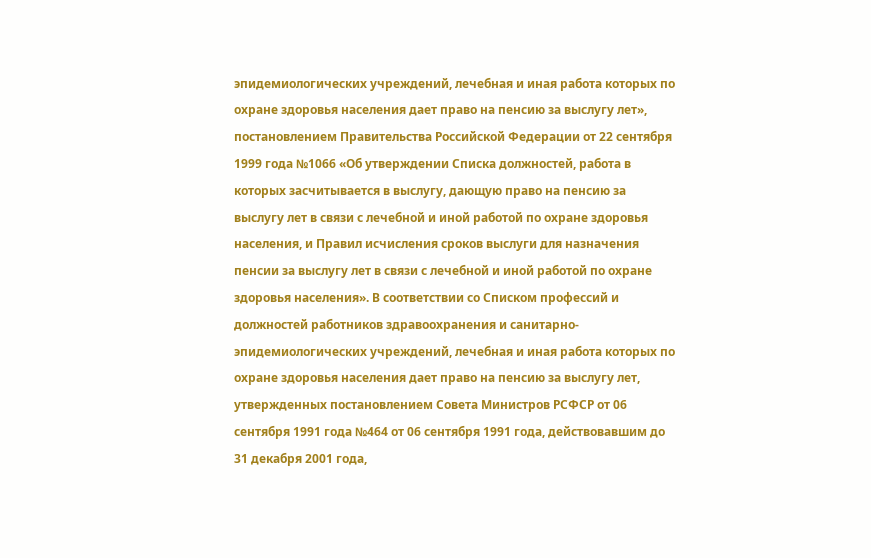эпидемиологических учреждений, лечебная и иная работа которых по охране здоровья населения дает право на пенсию за выслугу лет», постановлением Правительства Российской Федерации от 22 сентября 1999 года №1066 «Об утверждении Списка должностей, работа в которых засчитывается в выслугу, дающую право на пенсию за выслугу лет в связи с лечебной и иной работой по охране здоровья населения, и Правил исчисления сроков выслуги для назначения пенсии за выслугу лет в связи с лечебной и иной работой по охране здоровья населения». В соответствии со Списком профессий и должностей работников здравоохранения и санитарно-эпидемиологических учреждений, лечебная и иная работа которых по охране здоровья населения дает право на пенсию за выслугу лет, утвержденных постановлением Совета Министров РСФСР от 06 сентября 1991 года №464 от 06 сентября 1991 года, действовавшим до 31 декабря 2001 года,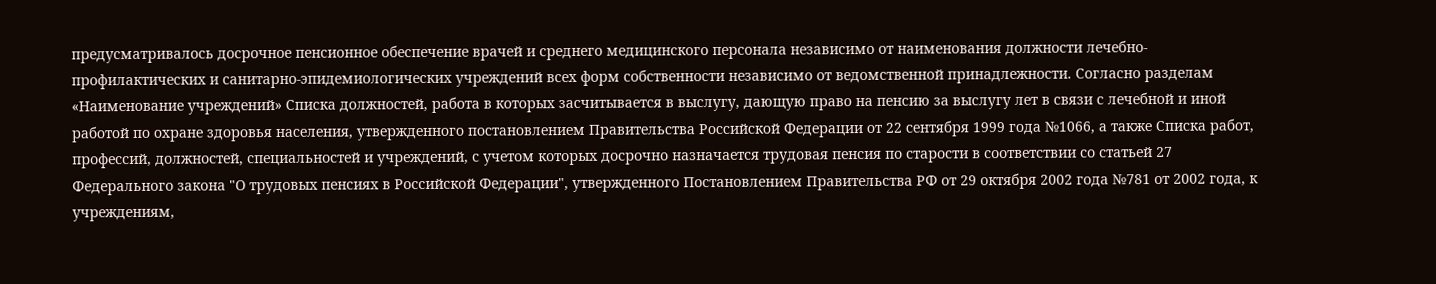предусматривалось досрочное пенсионное обеспечение врачей и среднего медицинского персонала независимо от наименования должности лечебно-профилактических и санитарно-эпидемиологических учреждений всех форм собственности независимо от ведомственной принадлежности. Согласно разделам «Наименование учреждений» Списка должностей, работа в которых засчитывается в выслугу, дающую право на пенсию за выслугу лет в связи с лечебной и иной работой по охране здоровья населения, утвержденного постановлением Правительства Российской Федерации от 22 сентября 1999 года №1066, а также Списка работ, профессий, должностей, специальностей и учреждений, с учетом которых досрочно назначается трудовая пенсия по старости в соответствии со статьей 27 Федерального закона "О трудовых пенсиях в Российской Федерации", утвержденного Постановлением Правительства РФ от 29 октября 2002 года №781 от 2002 года, к учреждениям,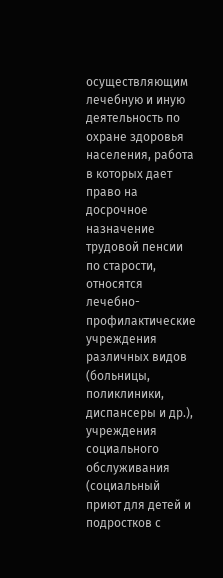осуществляющим лечебную и иную деятельность по охране здоровья населения, работа в которых дает право на досрочное назначение трудовой пенсии по старости, относятся лечебно-профилактические учреждения различных видов (больницы, поликлиники, диспансеры и др.), учреждения социального обслуживания (социальный приют для детей и подростков с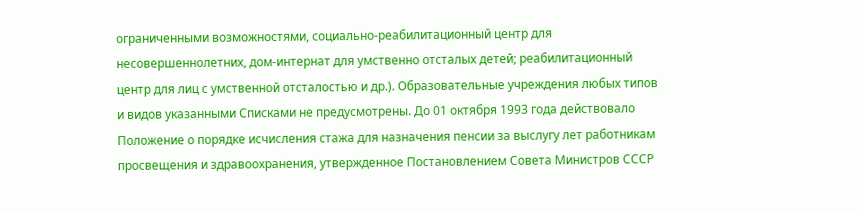ограниченными возможностями, социально-реабилитационный центр для несовершеннолетних, дом-интернат для умственно отсталых детей; реабилитационный центр для лиц с умственной отсталостью и др.). Образовательные учреждения любых типов и видов указанными Списками не предусмотрены. До 01 октября 1993 года действовало Положение о порядке исчисления стажа для назначения пенсии за выслугу лет работникам просвещения и здравоохранения, утвержденное Постановлением Совета Министров СССР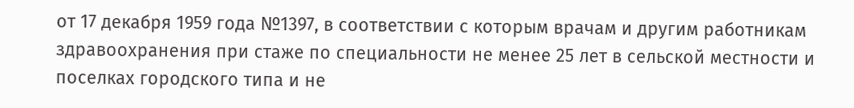от 17 декабря 1959 года №1397, в соответствии с которым врачам и другим работникам здравоохранения при стаже по специальности не менее 25 лет в сельской местности и поселках городского типа и не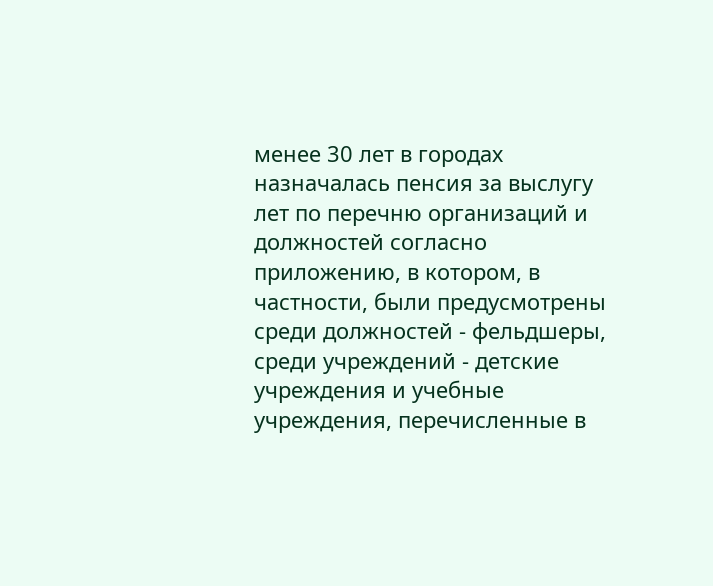менее 30 лет в городах назначалась пенсия за выслугу лет по перечню организаций и должностей согласно приложению, в котором, в частности, были предусмотрены среди должностей - фельдшеры, среди учреждений - детские учреждения и учебные учреждения, перечисленные в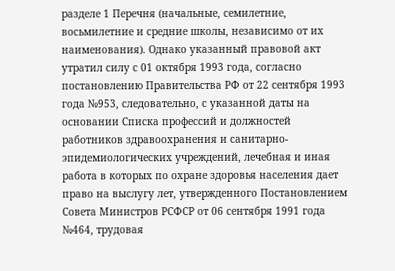разделе 1 Перечня (начальные, семилетние, восьмилетние и средние школы, независимо от их наименования). Однако указанный правовой акт утратил силу с 01 октября 1993 года, согласно постановлению Правительства РФ от 22 сентября 1993 года №953, следовательно, с указанной даты на основании Списка профессий и должностей работников здравоохранения и санитарно-эпидемиологических учреждений, лечебная и иная работа в которых по охране здоровья населения дает право на выслугу лет, утвержденного Постановлением Совета Министров РСФСР от 06 сентября 1991 года №464, трудовая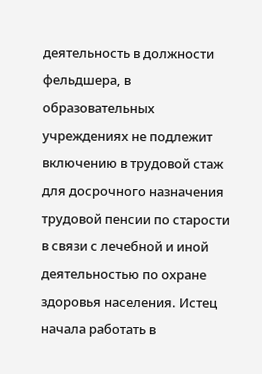деятельность в должности фельдшера, в образовательных учреждениях не подлежит включению в трудовой стаж для досрочного назначения трудовой пенсии по старости в связи с лечебной и иной деятельностью по охране здоровья населения. Истец начала работать в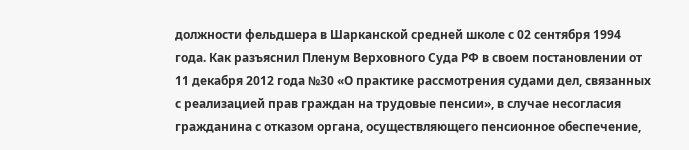должности фельдшера в Шарканской средней школе с 02 сентября 1994 года. Как разъяснил Пленум Верховного Суда РФ в своем постановлении от 11 декабря 2012 года №30 «О практике рассмотрения судами дел, связанных с реализацией прав граждан на трудовые пенсии», в случае несогласия гражданина с отказом органа, осуществляющего пенсионное обеспечение,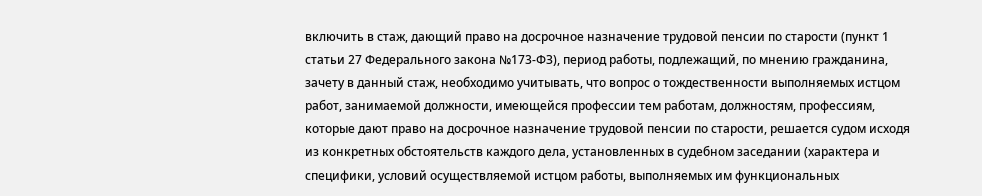включить в стаж, дающий право на досрочное назначение трудовой пенсии по старости (пункт 1 статьи 27 Федерального закона №173-ФЗ), период работы, подлежащий, по мнению гражданина, зачету в данный стаж, необходимо учитывать, что вопрос о тождественности выполняемых истцом работ, занимаемой должности, имеющейся профессии тем работам, должностям, профессиям, которые дают право на досрочное назначение трудовой пенсии по старости, решается судом исходя из конкретных обстоятельств каждого дела, установленных в судебном заседании (характера и специфики, условий осуществляемой истцом работы, выполняемых им функциональных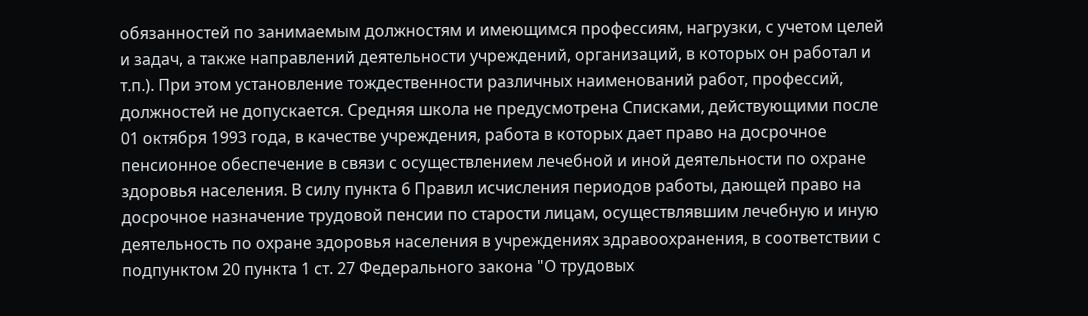обязанностей по занимаемым должностям и имеющимся профессиям, нагрузки, с учетом целей и задач, а также направлений деятельности учреждений, организаций, в которых он работал и т.п.). При этом установление тождественности различных наименований работ, профессий, должностей не допускается. Средняя школа не предусмотрена Списками, действующими после 01 октября 1993 года, в качестве учреждения, работа в которых дает право на досрочное пенсионное обеспечение в связи с осуществлением лечебной и иной деятельности по охране здоровья населения. В силу пункта 6 Правил исчисления периодов работы, дающей право на досрочное назначение трудовой пенсии по старости лицам, осуществлявшим лечебную и иную деятельность по охране здоровья населения в учреждениях здравоохранения, в соответствии с подпунктом 20 пункта 1 ст. 27 Федерального закона "О трудовых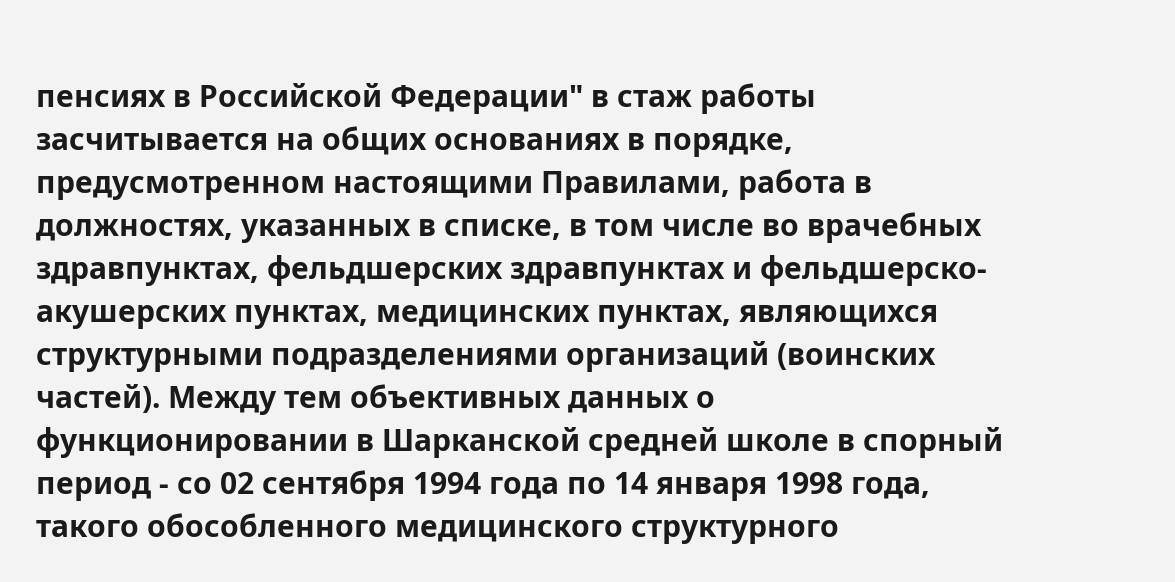пенсиях в Российской Федерации" в стаж работы засчитывается на общих основаниях в порядке, предусмотренном настоящими Правилами, работа в должностях, указанных в списке, в том числе во врачебных здравпунктах, фельдшерских здравпунктах и фельдшерско-акушерских пунктах, медицинских пунктах, являющихся структурными подразделениями организаций (воинских частей). Между тем объективных данных о функционировании в Шарканской средней школе в спорный период - со 02 сентября 1994 года по 14 января 1998 года, такого обособленного медицинского структурного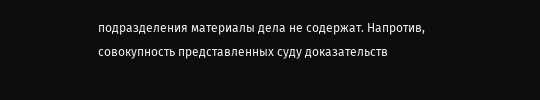подразделения материалы дела не содержат. Напротив, совокупность представленных суду доказательств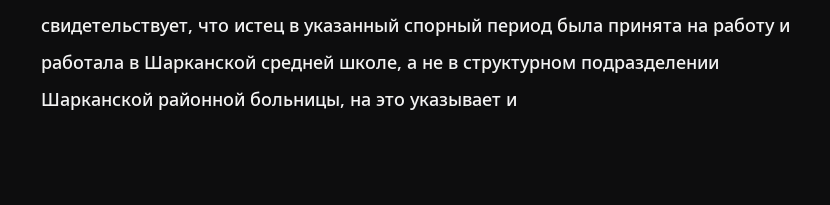свидетельствует, что истец в указанный спорный период была принята на работу и работала в Шарканской средней школе, а не в структурном подразделении Шарканской районной больницы, на это указывает и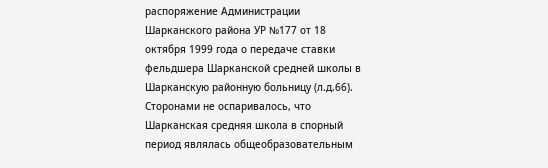распоряжение Администрации Шарканского района УР №177 от 18 октября 1999 года о передаче ставки фельдшера Шарканской средней школы в Шарканскую районную больницу (л.д.66). Сторонами не оспаривалось, что Шарканская средняя школа в спорный период являлась общеобразовательным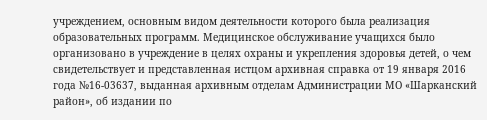учреждением, основным видом деятельности которого была реализация образовательных программ. Медицинское обслуживание учащихся было организовано в учреждение в целях охраны и укрепления здоровья детей, о чем свидетельствует и представленная истцом архивная справка от 19 января 2016 года №16-03637, выданная архивным отделам Администрации МО «Шарканский район», об издании по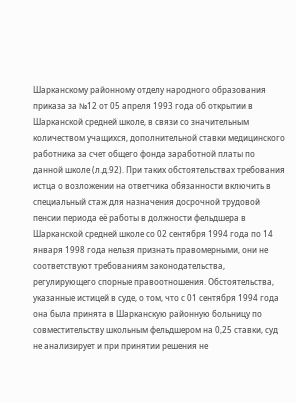Шарканскому районному отделу народного образования приказа за №12 от 05 апреля 1993 года об открытии в Шарканской средней школе, в связи со значительным количеством учащихся, дополнительной ставки медицинского работника за счет общего фонда заработной платы по данной школе (л.д.92). При таких обстоятельствах требования истца о возложении на ответчика обязанности включить в специальный стаж для назначения досрочной трудовой пенсии периода её работы в должности фельдшера в Шарканской средней школе со 02 сентября 1994 года по 14 января 1998 года нельзя признать правомерными, они не соответствуют требованиям законодательства, регулирующего спорные правоотношения. Обстоятельства, указанные истицей в суде, о том, что с 01 сентября 1994 года она была принята в Шарканскую районную больницу по совместительству школьным фельдшером на 0,25 ставки, суд не анализирует и при принятии решения не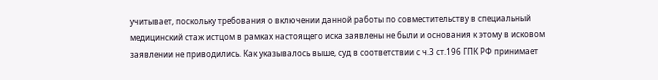учитывает, поскольку требования о включении данной работы по совместительству в специальный медицинский стаж истцом в рамках настоящего иска заявлены не были и основания к этому в исковом заявлении не приводились. Как указывалось выше, суд в соответствии с ч.3 ст.196 ГПК РФ принимает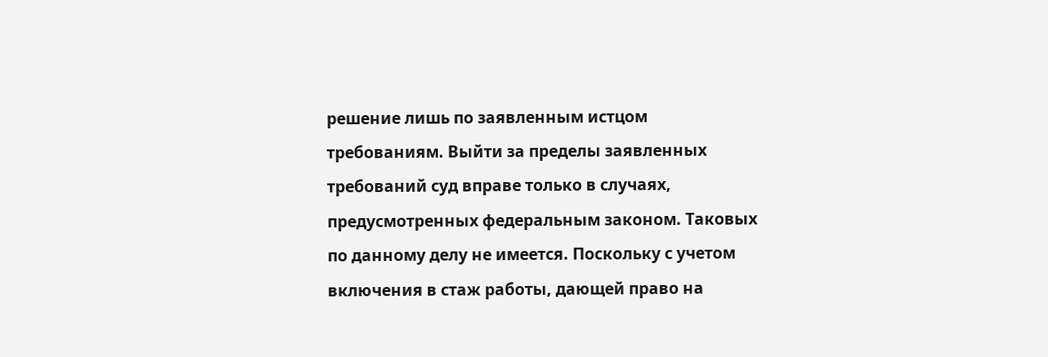решение лишь по заявленным истцом требованиям. Выйти за пределы заявленных требований суд вправе только в случаях, предусмотренных федеральным законом. Таковых по данному делу не имеется. Поскольку с учетом включения в стаж работы, дающей право на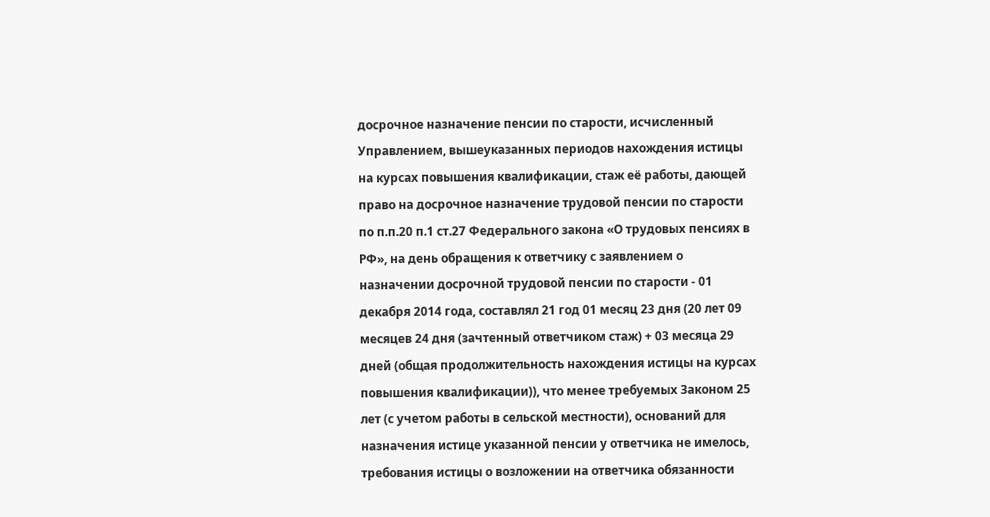досрочное назначение пенсии по старости, исчисленный Управлением, вышеуказанных периодов нахождения истицы на курсах повышения квалификации, стаж её работы, дающей право на досрочное назначение трудовой пенсии по старости по п.п.20 п.1 ст.27 Федерального закона «О трудовых пенсиях в РФ», на день обращения к ответчику с заявлением о назначении досрочной трудовой пенсии по старости - 01 декабря 2014 года, составлял 21 год 01 месяц 23 дня (20 лет 09 месяцев 24 дня (зачтенный ответчиком стаж) + 03 месяца 29 дней (общая продолжительность нахождения истицы на курсах повышения квалификации)), что менее требуемых Законом 25 лет (с учетом работы в сельской местности), оснований для назначения истице указанной пенсии у ответчика не имелось, требования истицы о возложении на ответчика обязанности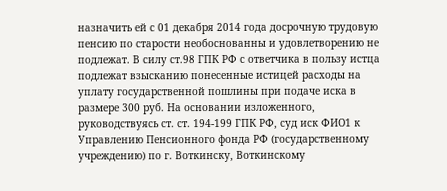назначить ей с 01 декабря 2014 года досрочную трудовую пенсию по старости необоснованны и удовлетворению не подлежат. В силу ст.98 ГПК РФ с ответчика в пользу истца подлежат взысканию понесенные истицей расходы на уплату государственной пошлины при подаче иска в размере 300 руб. На основании изложенного, руководствуясь ст. ст. 194-199 ГПК РФ, суд иск ФИО1 к Управлению Пенсионного фонда РФ (государственному учреждению) по г. Воткинску, Воткинскому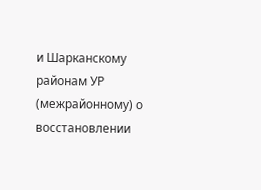и Шарканскому районам УР (межрайонному) о восстановлении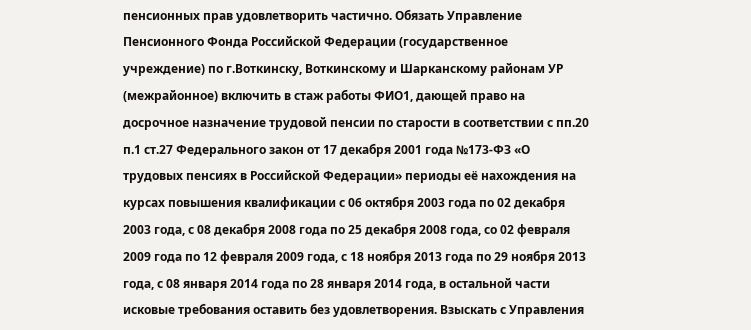пенсионных прав удовлетворить частично. Обязать Управление Пенсионного Фонда Российской Федерации (государственное учреждение) по г.Воткинску, Воткинскому и Шарканскому районам УР (межрайонное) включить в стаж работы ФИО1, дающей право на досрочное назначение трудовой пенсии по старости в соответствии с пп.20 п.1 ст.27 Федерального закон от 17 декабря 2001 года №173-ФЗ «О трудовых пенсиях в Российской Федерации» периоды её нахождения на курсах повышения квалификации с 06 октября 2003 года по 02 декабря 2003 года, с 08 декабря 2008 года по 25 декабря 2008 года, со 02 февраля 2009 года по 12 февраля 2009 года, с 18 ноября 2013 года по 29 ноября 2013 года, с 08 января 2014 года по 28 января 2014 года, в остальной части исковые требования оставить без удовлетворения. Взыскать с Управления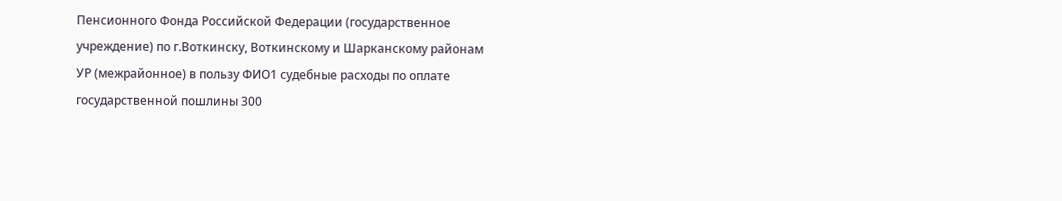Пенсионного Фонда Российской Федерации (государственное учреждение) по г.Воткинску, Воткинскому и Шарканскому районам УР (межрайонное) в пользу ФИО1 судебные расходы по оплате государственной пошлины 300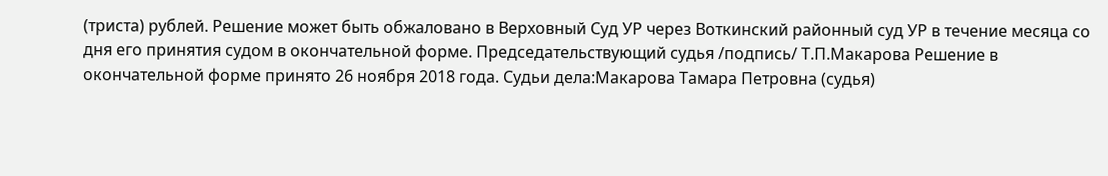(триста) рублей. Решение может быть обжаловано в Верховный Суд УР через Воткинский районный суд УР в течение месяца со дня его принятия судом в окончательной форме. Председательствующий судья /подпись/ Т.П.Макарова Решение в окончательной форме принято 26 ноября 2018 года. Судьи дела:Макарова Тамара Петровна (судья)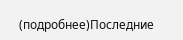(подробнее)Последние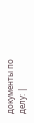документы по делу: |